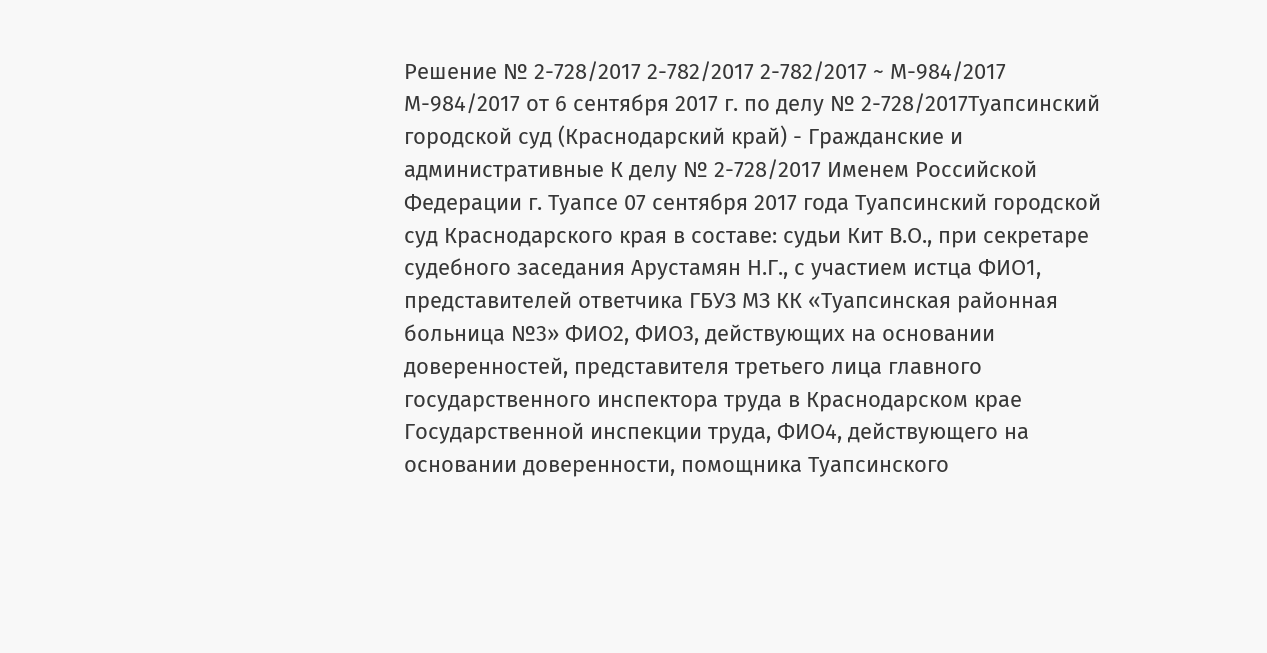Решение № 2-728/2017 2-782/2017 2-782/2017 ~ М-984/2017 М-984/2017 от 6 сентября 2017 г. по делу № 2-728/2017Туапсинский городской суд (Краснодарский край) - Гражданские и административные К делу № 2-728/2017 Именем Российской Федерации г. Туапсе 07 сентября 2017 года Туапсинский городской суд Краснодарского края в составе: судьи Кит В.О., при секретаре судебного заседания Арустамян Н.Г., с участием истца ФИО1, представителей ответчика ГБУЗ МЗ КК «Туапсинская районная больница №3» ФИО2, ФИО3, действующих на основании доверенностей, представителя третьего лица главного государственного инспектора труда в Краснодарском крае Государственной инспекции труда, ФИО4, действующего на основании доверенности, помощника Туапсинского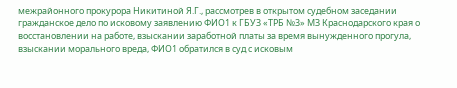межрайонного прокурора Никитиной Я.Г., рассмотрев в открытом судебном заседании гражданское дело по исковому заявлению ФИО1 к ГБУЗ «ТРБ №3» МЗ Краснодарского края о восстановлении на работе, взыскании заработной платы за время вынужденного прогула, взыскании морального вреда, ФИО1 обратился в суд с исковым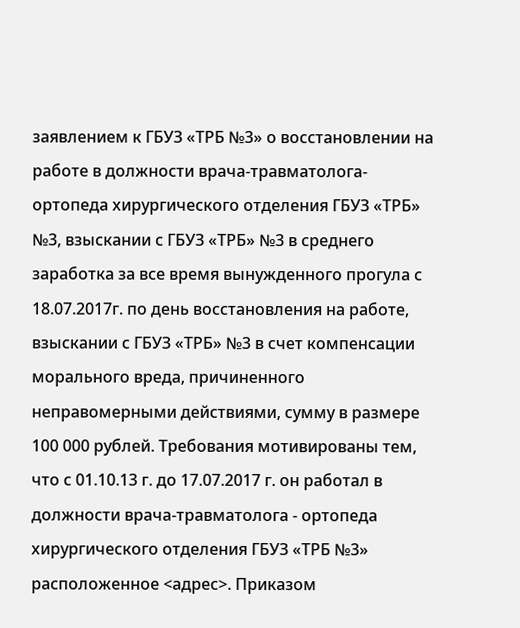заявлением к ГБУЗ «ТРБ №3» о восстановлении на работе в должности врача-травматолога- ортопеда хирургического отделения ГБУЗ «ТРБ» №3, взыскании с ГБУЗ «ТРБ» №3 в среднего заработка за все время вынужденного прогула с 18.07.2017г. по день восстановления на работе, взыскании с ГБУЗ «ТРБ» №3 в счет компенсации морального вреда, причиненного неправомерными действиями, сумму в размере 100 000 рублей. Требования мотивированы тем, что с 01.10.13 г. до 17.07.2017 г. он работал в должности врача-травматолога - ортопеда хирургического отделения ГБУЗ «ТРБ №3» расположенное <адрес>. Приказом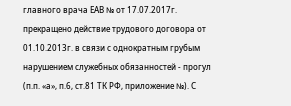главного врача ЕАВ № от 17.07.2017г. прекращено действие трудового договора от 01.10.2013г. в связи с однократным грубым нарушением служебных обязанностей - прогул (п.п. «а», п.6, ст.81 ТК РФ, приложение №). С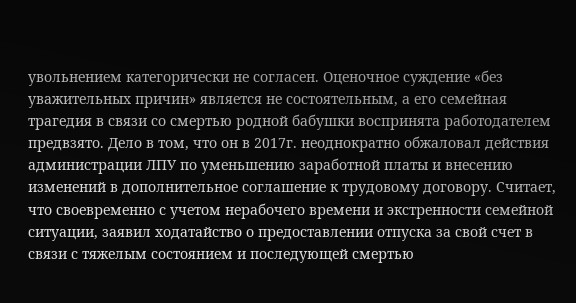увольнением категорически не согласен. Оценочное суждение «без уважительных причин» является не состоятельным, а его семейная трагедия в связи со смертью родной бабушки воспринята работодателем предвзято. Дело в том, что он в 2017г. неоднократно обжаловал действия администрации ЛПУ по уменьшению заработной платы и внесению изменений в дополнительное соглашение к трудовому договору. Считает, что своевременно с учетом нерабочего времени и экстренности семейной ситуации, заявил ходатайство о предоставлении отпуска за свой счет в связи с тяжелым состоянием и последующей смертью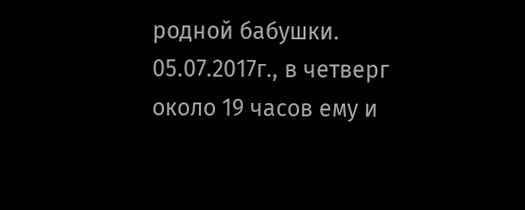родной бабушки. 05.07.2017г., в четверг около 19 часов ему и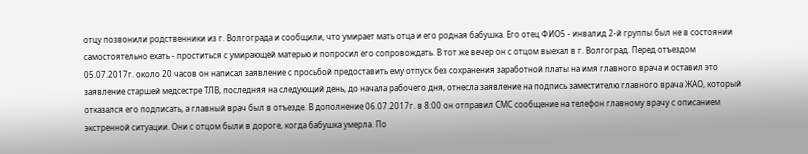отцу позвонили родственники из г. Волгограда и сообщили, что умирает мать отца и его родная бабушка. Его отец ФИО5 - инвалид 2-й группы был не в состоянии самостоятельно ехать - проститься с умирающей матерью и попросил его сопровождать. В тот же вечер он с отцом выехал в г. Волгоград. Перед отъездом 05.07.2017г. около 20 часов он написал заявление с просьбой предоставить ему отпуск без сохранения заработной платы на имя главного врача и оставил это заявление старшей медсестре ТЛВ, последняя на следующий день, до начала рабочего дня, отнесла заявление на подпись заместителю главного врача ЖАО, который отказался его подписать, а главный врач был в отъезде. В дополнение 06.07.2017г. в 8:00 он отправил СМС сообщение на телефон главному врачу с описанием экстренной ситуации. Они с отцом были в дороге, когда бабушка умерла. По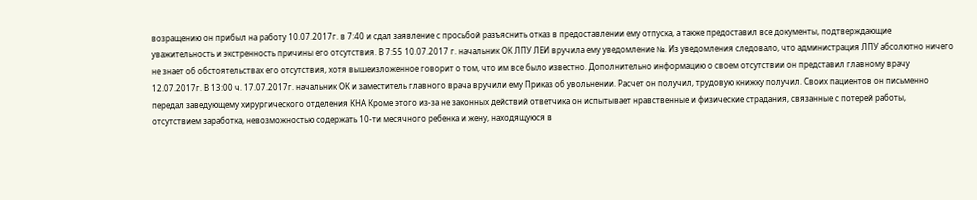возращению он прибыл на работу 10.07.2017г. в 7:40 и сдал заявление с просьбой разъяснить отказ в предоставлении ему отпуска, а также предоставил все документы, подтверждающие уважительность и экстренность причины его отсутствия. В 7:55 10.07.2017 г. начальник ОК ЛПУ ЛЕИ вручила ему уведомление №. Из уведомления следовало, что администрация ЛПУ абсолютно ничего не знает об обстоятельствах его отсутствия, хотя вышеизложенное говорит о том, что им все было известно. Дополнительно информацию о своем отсутствии он представил главному врачу 12.07.2017г. В 13:00 ч. 17.07.2017г. начальник ОК и заместитель главного врача вручили ему Приказ об увольнении. Расчет он получил, трудовую книжку получил. Своих пациентов он письменно передал заведующему хирургического отделения КНА Кроме этого из-за не законных действий ответчика он испытывает нравственные и физические страдания, связанные с потерей работы, отсутствием заработка, невозможностью содержать 10-ти месячного ребенка и жену, находящуюся в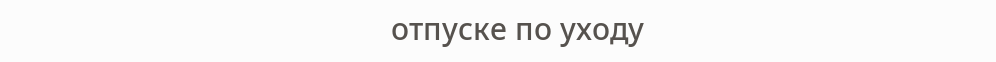отпуске по уходу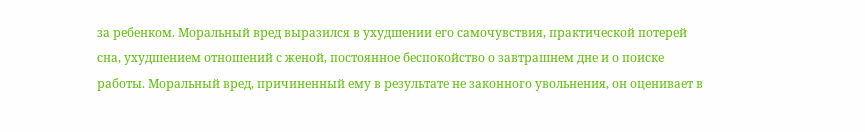за ребенком. Моральный вред выразился в ухудшении его самочувствия, практической потерей сна, ухудшением отношений с женой, постоянное беспокойство о завтрашнем дне и о поиске работы. Моральный вред, причиненный ему в результате не законного увольнения, он оценивает в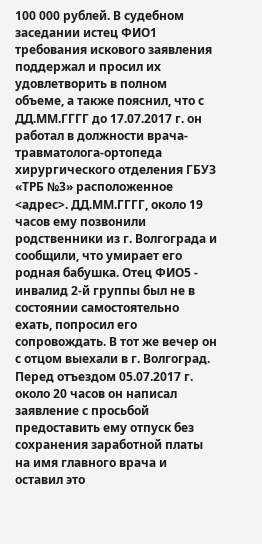100 000 рублей. В судебном заседании истец ФИО1 требования искового заявления поддержал и просил их удовлетворить в полном объеме, а также пояснил, что с ДД.ММ.ГГГГ до 17.07.2017 г. он работал в должности врача-травматолога-ортопеда хирургического отделения ГБУЗ «ТРБ №3» расположенное <адрес>. ДД.ММ.ГГГГ, около 19 часов ему позвонили родственники из г. Волгограда и сообщили, что умирает его родная бабушка. Отец ФИО5 - инвалид 2-й группы был не в состоянии самостоятельно ехать, попросил его сопровождать. В тот же вечер он с отцом выехали в г. Волгоград. Перед отъездом 05.07.2017 г. около 20 часов он написал заявление с просьбой предоставить ему отпуск без сохранения заработной платы на имя главного врача и оставил это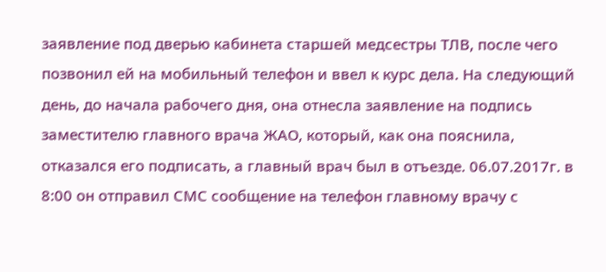заявление под дверью кабинета старшей медсестры ТЛВ, после чего позвонил ей на мобильный телефон и ввел к курс дела. На следующий день, до начала рабочего дня, она отнесла заявление на подпись заместителю главного врача ЖАО, который, как она пояснила, отказался его подписать, а главный врач был в отъезде. 06.07.2017г. в 8:00 он отправил СМС сообщение на телефон главному врачу с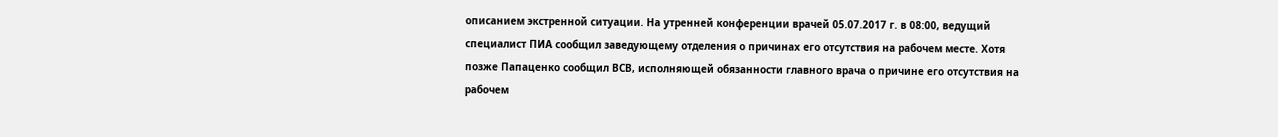описанием экстренной ситуации. На утренней конференции врачей 05.07.2017 г. в 08:00, ведущий специалист ПИА сообщил заведующему отделения о причинах его отсутствия на рабочем месте. Хотя позже Папаценко сообщил ВСВ, исполняющей обязанности главного врача о причине его отсутствия на рабочем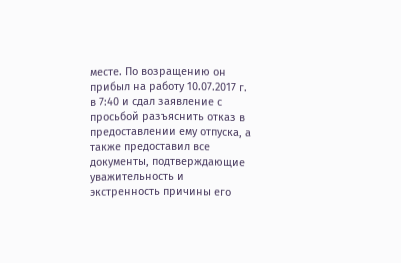месте. По возращению он прибыл на работу 10.07.2017 г. в 7:40 и сдал заявление с просьбой разъяснить отказ в предоставлении ему отпуска, а также предоставил все документы, подтверждающие уважительность и экстренность причины его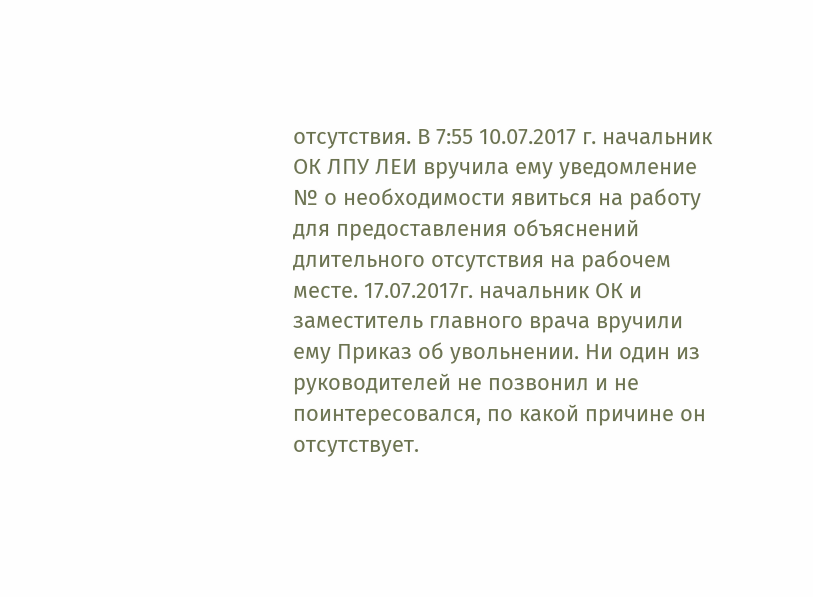отсутствия. В 7:55 10.07.2017 г. начальник ОК ЛПУ ЛЕИ вручила ему уведомление № о необходимости явиться на работу для предоставления объяснений длительного отсутствия на рабочем месте. 17.07.2017г. начальник ОК и заместитель главного врача вручили ему Приказ об увольнении. Ни один из руководителей не позвонил и не поинтересовался, по какой причине он отсутствует.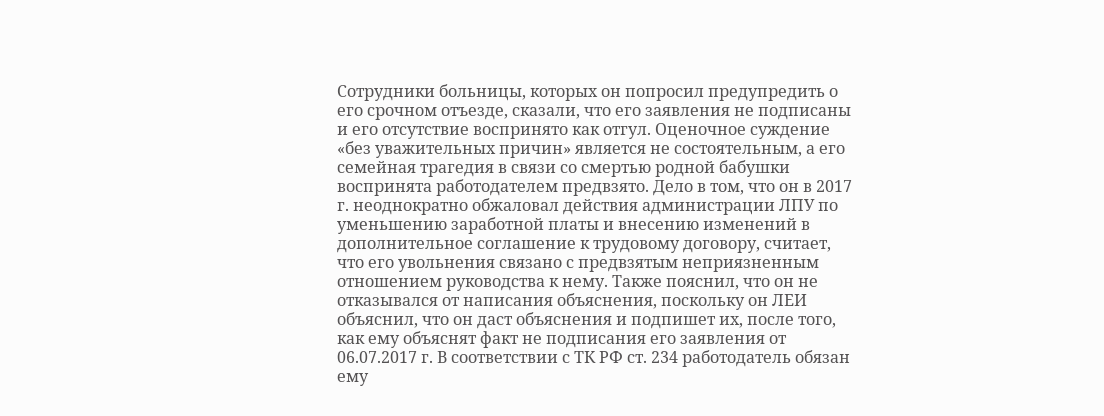Сотрудники больницы, которых он попросил предупредить о его срочном отъезде, сказали, что его заявления не подписаны и его отсутствие воспринято как отгул. Оценочное суждение «без уважительных причин» является не состоятельным, а его семейная трагедия в связи со смертью родной бабушки воспринята работодателем предвзято. Дело в том, что он в 2017 г. неоднократно обжаловал действия администрации ЛПУ по уменьшению заработной платы и внесению изменений в дополнительное соглашение к трудовому договору, считает, что его увольнения связано с предвзятым неприязненным отношением руководства к нему. Также пояснил, что он не отказывался от написания объяснения, поскольку он ЛЕИ объяснил, что он даст объяснения и подпишет их, после того, как ему объяснят факт не подписания его заявления от 06.07.2017 г. В соответствии с ТК РФ ст. 234 работодатель обязан ему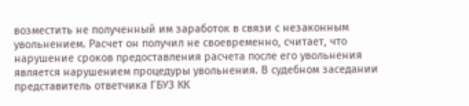возместить не полученный им заработок в связи с незаконным увольнением. Расчет он получил не своевременно, считает, что нарушение сроков предоставления расчета после его увольнения является нарушением процедуры увольнения. В судебном заседании представитель ответчика ГБУЗ КК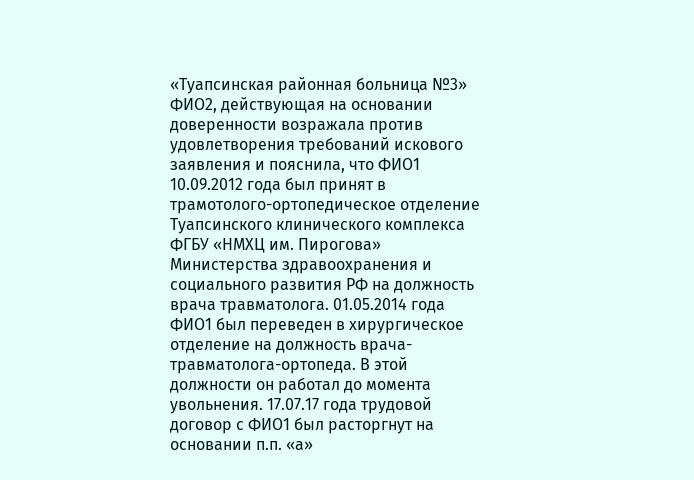«Туапсинская районная больница №3» ФИО2, действующая на основании доверенности возражала против удовлетворения требований искового заявления и пояснила, что ФИО1 10.09.2012 года был принят в трамотолого-ортопедическое отделение Туапсинского клинического комплекса ФГБУ «НМХЦ им. Пирогова» Министерства здравоохранения и социального развития РФ на должность врача травматолога. 01.05.2014 года ФИО1 был переведен в хирургическое отделение на должность врача- травматолога-ортопеда. В этой должности он работал до момента увольнения. 17.07.17 года трудовой договор с ФИО1 был расторгнут на основании п.п. «а»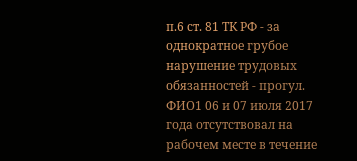п.6 ст. 81 ТК РФ - за однократное грубое нарушение трудовых обязанностей - прогул. ФИО1 06 и 07 июля 2017 года отсутствовал на рабочем месте в течение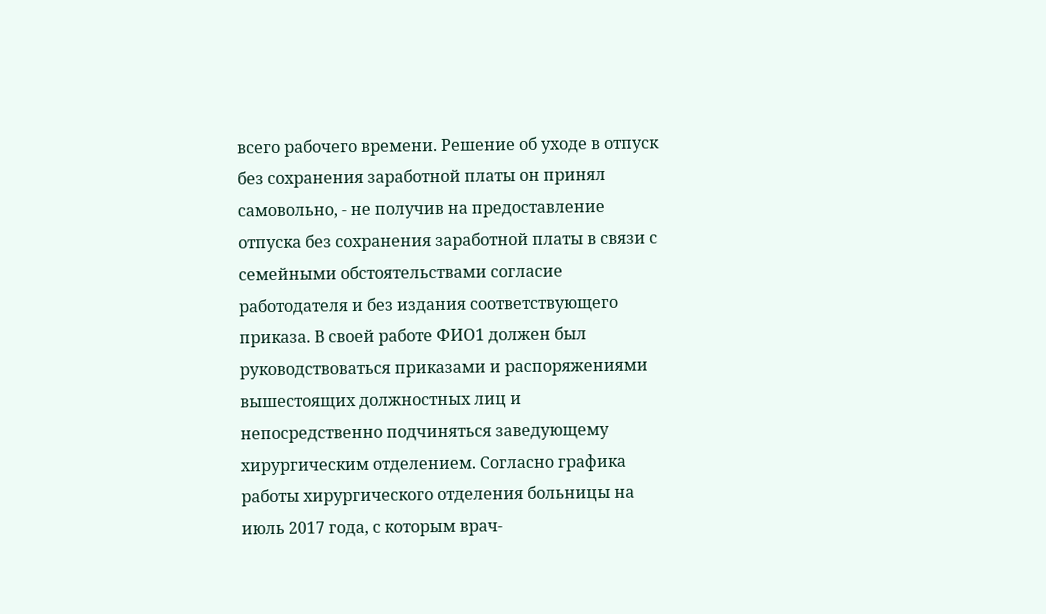всего рабочего времени. Решение об уходе в отпуск без сохранения заработной платы он принял самовольно, - не получив на предоставление отпуска без сохранения заработной платы в связи с семейными обстоятельствами согласие работодателя и без издания соответствующего приказа. В своей работе ФИО1 должен был руководствоваться приказами и распоряжениями вышестоящих должностных лиц и непосредственно подчиняться заведующему хирургическим отделением. Согласно графика работы хирургического отделения больницы на июль 2017 года, с которым врач-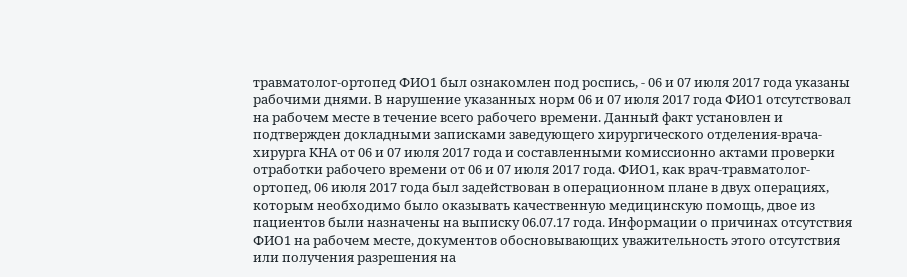травматолог-ортопед ФИО1 был ознакомлен под роспись, - 06 и 07 июля 2017 года указаны рабочими днями. В нарушение указанных норм 06 и 07 июля 2017 года ФИО1 отсутствовал на рабочем месте в течение всего рабочего времени. Данный факт установлен и подтвержден докладными записками заведующего хирургического отделения-врача-хирурга КНА от 06 и 07 июля 2017 года и составленными комиссионно актами проверки отработки рабочего времени от 06 и 07 июля 2017 года. ФИО1, как врач-травматолог-ортопед, 06 июля 2017 года был задействован в операционном плане в двух операциях, которым необходимо было оказывать качественную медицинскую помощь, двое из пациентов были назначены на выписку 06.07.17 года. Информации о причинах отсутствия ФИО1 на рабочем месте, документов обосновывающих уважительность этого отсутствия или получения разрешения на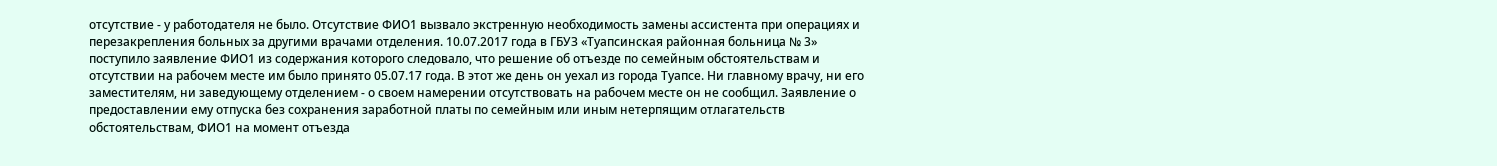отсутствие - у работодателя не было. Отсутствие ФИО1 вызвало экстренную необходимость замены ассистента при операциях и перезакрепления больных за другими врачами отделения. 10.07.2017 года в ГБУЗ «Туапсинская районная больница № 3» поступило заявление ФИО1 из содержания которого следовало, что решение об отъезде по семейным обстоятельствам и отсутствии на рабочем месте им было принято 05.07.17 года. В этот же день он уехал из города Туапсе. Ни главному врачу, ни его заместителям, ни заведующему отделением - о своем намерении отсутствовать на рабочем месте он не сообщил. Заявление о предоставлении ему отпуска без сохранения заработной платы по семейным или иным нетерпящим отлагательств обстоятельствам, ФИО1 на момент отъезда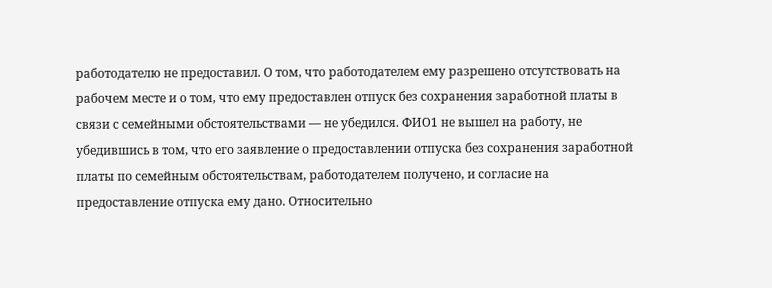работодателю не предоставил. О том, что работодателем ему разрешено отсутствовать на рабочем месте и о том, что ему предоставлен отпуск без сохранения заработной платы в связи с семейными обстоятельствами — не убедился. ФИО1 не вышел на работу, не убедившись в том, что его заявление о предоставлении отпуска без сохранения заработной платы по семейным обстоятельствам, работодателем получено, и согласие на предоставление отпуска ему дано. Относительно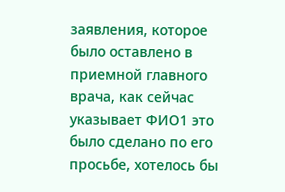заявления, которое было оставлено в приемной главного врача, как сейчас указывает ФИО1 это было сделано по его просьбе, хотелось бы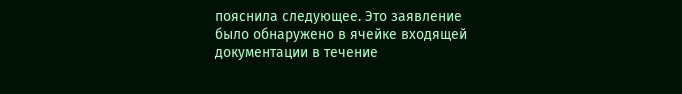пояснила следующее. Это заявление было обнаружено в ячейке входящей документации в течение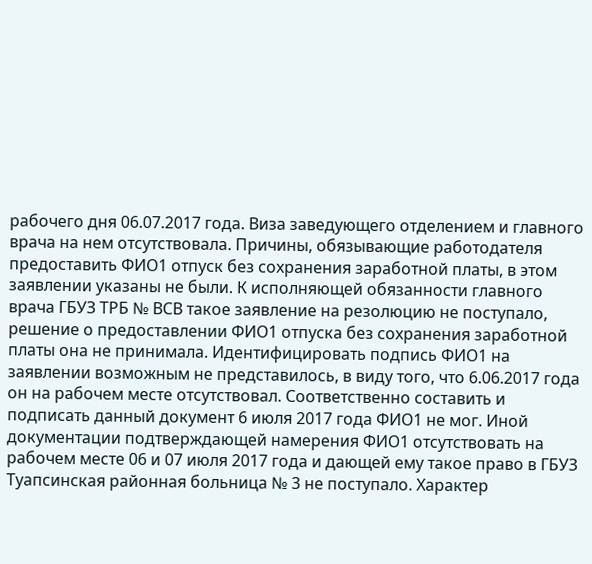рабочего дня 06.07.2017 года. Виза заведующего отделением и главного врача на нем отсутствовала. Причины, обязывающие работодателя предоставить ФИО1 отпуск без сохранения заработной платы, в этом заявлении указаны не были. К исполняющей обязанности главного врача ГБУЗ ТРБ № ВСВ такое заявление на резолюцию не поступало, решение о предоставлении ФИО1 отпуска без сохранения заработной платы она не принимала. Идентифицировать подпись ФИО1 на заявлении возможным не представилось, в виду того, что 6.06.2017 года он на рабочем месте отсутствовал. Соответственно составить и подписать данный документ 6 июля 2017 года ФИО1 не мог. Иной документации подтверждающей намерения ФИО1 отсутствовать на рабочем месте 06 и 07 июля 2017 года и дающей ему такое право в ГБУЗ Туапсинская районная больница № 3 не поступало. Характер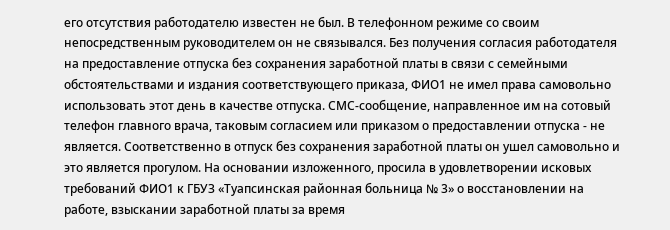его отсутствия работодателю известен не был. В телефонном режиме со своим непосредственным руководителем он не связывался. Без получения согласия работодателя на предоставление отпуска без сохранения заработной платы в связи с семейными обстоятельствами и издания соответствующего приказа, ФИО1 не имел права самовольно использовать этот день в качестве отпуска. СМС-сообщение, направленное им на сотовый телефон главного врача, таковым согласием или приказом о предоставлении отпуска - не является. Соответственно в отпуск без сохранения заработной платы он ушел самовольно и это является прогулом. На основании изложенного, просила в удовлетворении исковых требований ФИО1 к ГБУЗ «Туапсинская районная больница № 3» о восстановлении на работе, взыскании заработной платы за время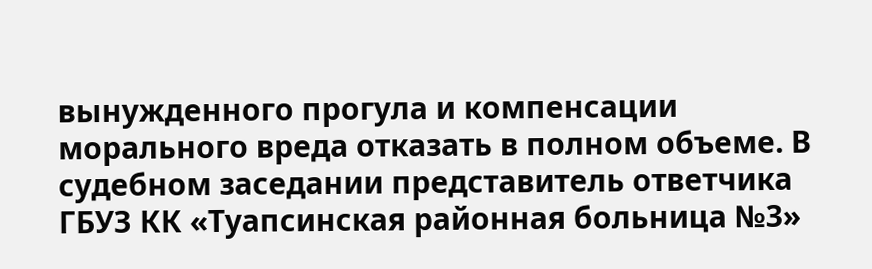вынужденного прогула и компенсации морального вреда отказать в полном объеме. В судебном заседании представитель ответчика ГБУЗ КК «Туапсинская районная больница №3»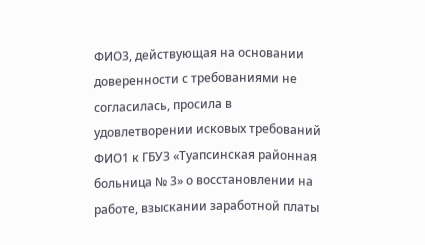ФИО3, действующая на основании доверенности с требованиями не согласилась, просила в удовлетворении исковых требований ФИО1 к ГБУЗ «Туапсинская районная больница № 3» о восстановлении на работе, взыскании заработной платы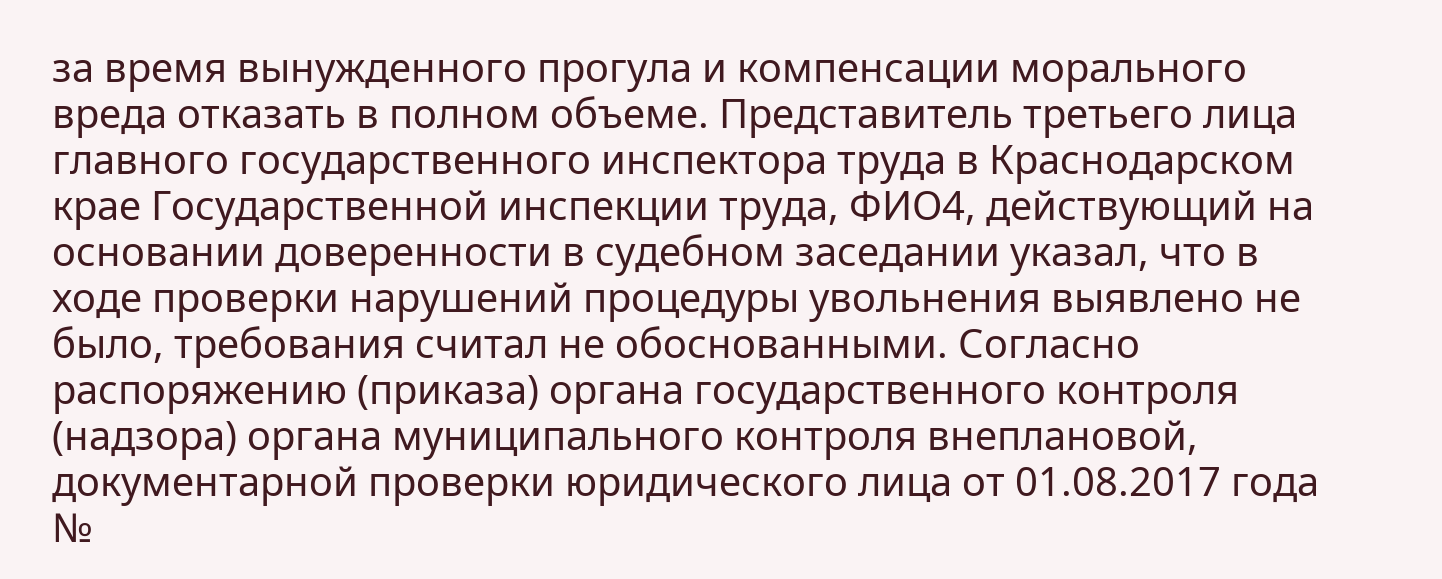за время вынужденного прогула и компенсации морального вреда отказать в полном объеме. Представитель третьего лица главного государственного инспектора труда в Краснодарском крае Государственной инспекции труда, ФИО4, действующий на основании доверенности в судебном заседании указал, что в ходе проверки нарушений процедуры увольнения выявлено не было, требования считал не обоснованными. Согласно распоряжению (приказа) органа государственного контроля (надзора) органа муниципального контроля внеплановой, документарной проверки юридического лица от 01.08.2017 года №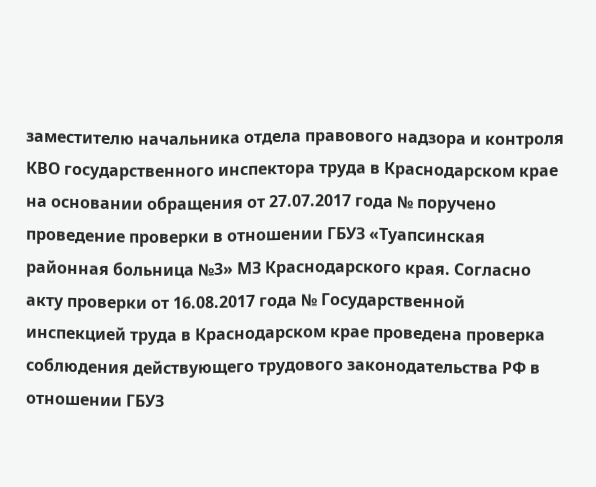заместителю начальника отдела правового надзора и контроля КВО государственного инспектора труда в Краснодарском крае на основании обращения от 27.07.2017 года № поручено проведение проверки в отношении ГБУЗ «Туапсинская районная больница №3» МЗ Краснодарского края. Согласно акту проверки от 16.08.2017 года № Государственной инспекцией труда в Краснодарском крае проведена проверка соблюдения действующего трудового законодательства РФ в отношении ГБУЗ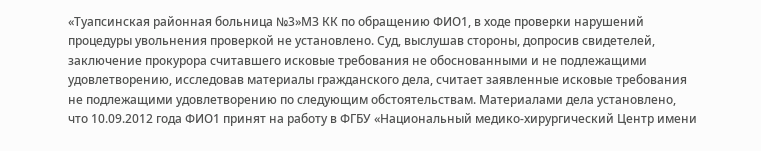«Туапсинская районная больница №3»МЗ КК по обращению ФИО1, в ходе проверки нарушений процедуры увольнения проверкой не установлено. Суд, выслушав стороны, допросив свидетелей, заключение прокурора считавшего исковые требования не обоснованными и не подлежащими удовлетворению, исследовав материалы гражданского дела, считает заявленные исковые требования не подлежащими удовлетворению по следующим обстоятельствам. Материалами дела установлено, что 10.09.2012 года ФИО1 принят на работу в ФГБУ «Национальный медико-хирургический Центр имени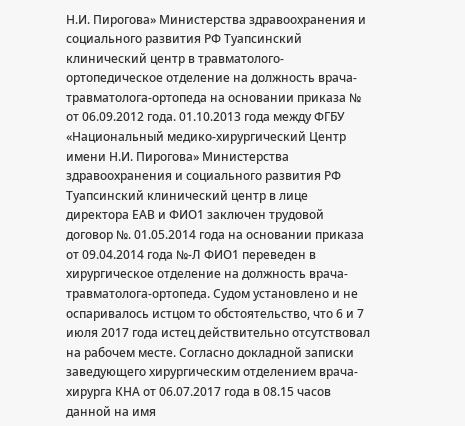Н.И. Пирогова» Министерства здравоохранения и социального развития РФ Туапсинский клинический центр в травматолого-ортопедическое отделение на должность врача-травматолога-ортопеда на основании приказа № от 06.09.2012 года. 01.10.2013 года между ФГБУ «Национальный медико-хирургический Центр имени Н.И. Пирогова» Министерства здравоохранения и социального развития РФ Туапсинский клинический центр в лице директора ЕАВ и ФИО1 заключен трудовой договор №. 01.05.2014 года на основании приказа от 09.04.2014 года №-Л ФИО1 переведен в хирургическое отделение на должность врача-травматолога-ортопеда. Судом установлено и не оспаривалось истцом то обстоятельство, что 6 и 7 июля 2017 года истец действительно отсутствовал на рабочем месте. Согласно докладной записки заведующего хирургическим отделением врача-хирурга КНА от 06.07.2017 года в 08.15 часов данной на имя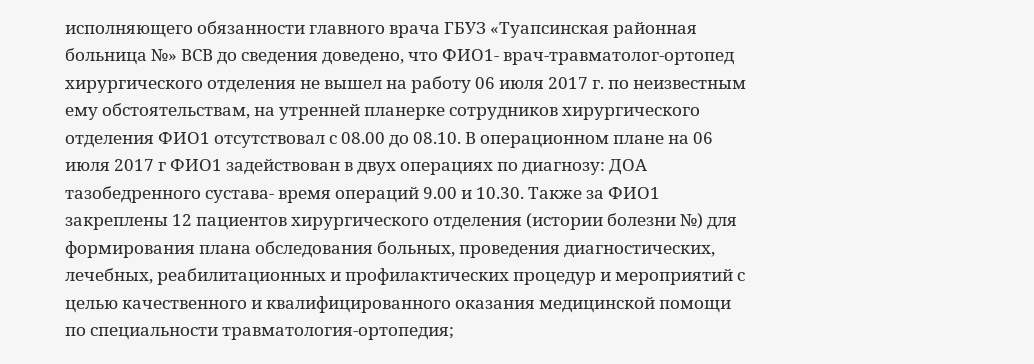исполняющего обязанности главного врача ГБУЗ «Туапсинская районная больница №» ВСВ до сведения доведено, что ФИО1- врач-травматолог-ортопед хирургического отделения не вышел на работу 06 июля 2017 г. по неизвестным ему обстоятельствам, на утренней планерке сотрудников хирургического отделения ФИО1 отсутствовал с 08.00 до 08.10. В операционном плане на 06 июля 2017 г ФИО1 задействован в двух операциях по диагнозу: ДОА тазобедренного сустава- время операций 9.00 и 10.30. Также за ФИО1 закреплены 12 пациентов хирургического отделения (истории болезни №) для формирования плана обследования больных, проведения диагностических, лечебных, реабилитационных и профилактических процедур и мероприятий с целью качественного и квалифицированного оказания медицинской помощи по специальности травматология-ортопедия;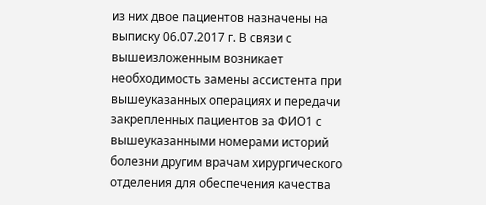из них двое пациентов назначены на выписку 06.07.2017 г. В связи с вышеизложенным возникает необходимость замены ассистента при вышеуказанных операциях и передачи закрепленных пациентов за ФИО1 с вышеуказанными номерами историй болезни другим врачам хирургического отделения для обеспечения качества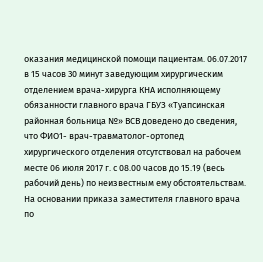оказания медицинской помощи пациентам. 06.07.2017 в 15 часов 30 минут заведующим хирургическим отделением врача-хирурга КНА исполняющему обязанности главного врача ГБУЗ «Туапсинская районная больница №» ВСВ доведено до сведения, что ФИО1- врач-травматолог-ортопед хирургического отделения отсутствовал на рабочем месте 06 июля 2017 г. с 08.00 часов до 15.19 (весь рабочий день) по неизвестным ему обстоятельствам. На основании приказа заместителя главного врача по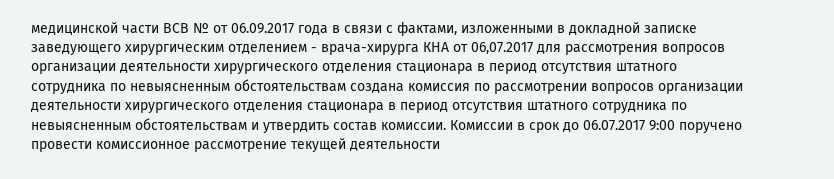медицинской части ВСВ № от 06.09.2017 года в связи с фактами, изложенными в докладной записке заведующего хирургическим отделением - врача-хирурга КНА от 06,07.2017 для рассмотрения вопросов организации деятельности хирургического отделения стационара в период отсутствия штатного сотрудника по невыясненным обстоятельствам создана комиссия по рассмотрении вопросов организации деятельности хирургического отделения стационара в период отсутствия штатного сотрудника по невыясненным обстоятельствам и утвердить состав комиссии. Комиссии в срок до 06.07.2017 9:00 поручено провести комиссионное рассмотрение текущей деятельности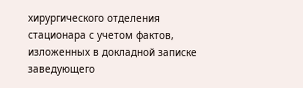хирургического отделения стационара с учетом фактов, изложенных в докладной записке заведующего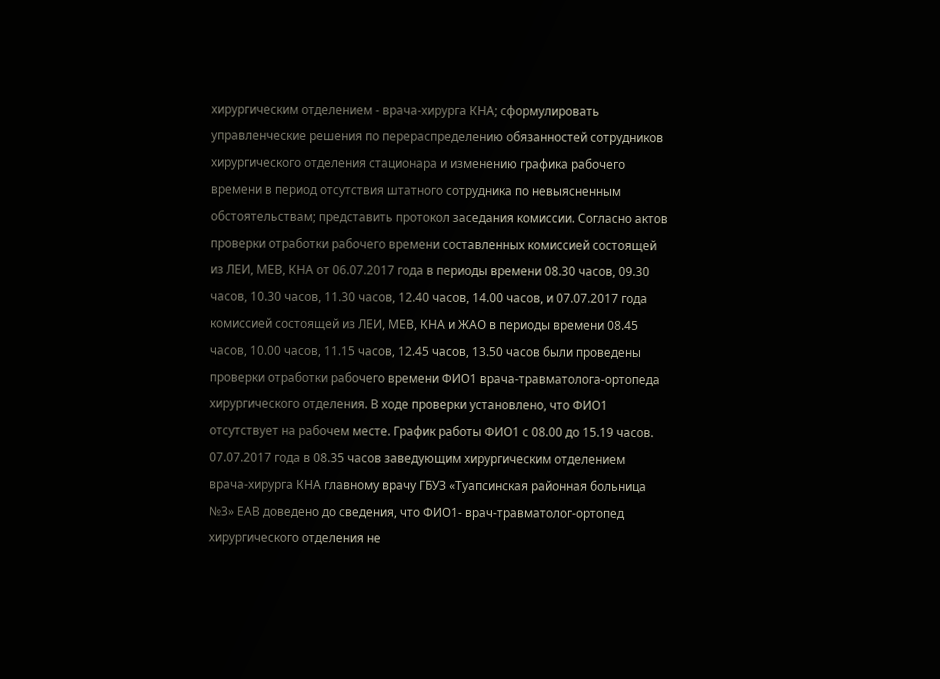хирургическим отделением - врача-хирурга КНА; сформулировать управленческие решения по перераспределению обязанностей сотрудников хирургического отделения стационара и изменению графика рабочего времени в период отсутствия штатного сотрудника по невыясненным обстоятельствам; представить протокол заседания комиссии. Согласно актов проверки отработки рабочего времени составленных комиссией состоящей из ЛЕИ, МЕВ, КНА от 06.07.2017 года в периоды времени 08.30 часов, 09.30 часов, 10.30 часов, 11.30 часов, 12.40 часов, 14.00 часов, и 07.07.2017 года комиссией состоящей из ЛЕИ, МЕВ, КНА и ЖАО в периоды времени 08.45 часов, 10.00 часов, 11.15 часов, 12.45 часов, 13.50 часов были проведены проверки отработки рабочего времени ФИО1 врача-травматолога-ортопеда хирургического отделения. В ходе проверки установлено, что ФИО1 отсутствует на рабочем месте. График работы ФИО1 с 08.00 до 15.19 часов. 07.07.2017 года в 08.35 часов заведующим хирургическим отделением врача-хирурга КНА главному врачу ГБУЗ «Туапсинская районная больница №3» ЕАВ доведено до сведения, что ФИО1- врач-травматолог-ортопед хирургического отделения не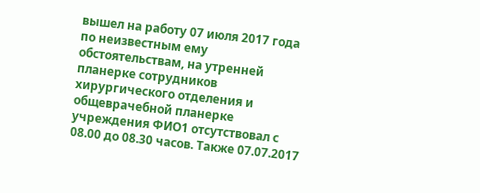вышел на работу 07 июля 2017 года по неизвестным ему обстоятельствам, на утренней планерке сотрудников хирургического отделения и общеврачебной планерке учреждения ФИО1 отсутствовал с 08.00 до 08.30 часов. Также 07.07.2017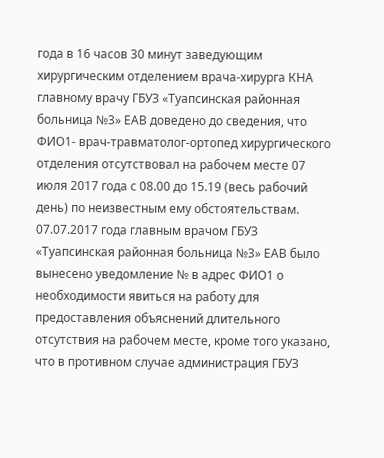года в 16 часов 30 минут заведующим хирургическим отделением врача-хирурга КНА главному врачу ГБУЗ «Туапсинская районная больница №3» ЕАВ доведено до сведения, что ФИО1- врач-травматолог-ортопед хирургического отделения отсутствовал на рабочем месте 07 июля 2017 года с 08.00 до 15.19 (весь рабочий день) по неизвестным ему обстоятельствам. 07.07.2017 года главным врачом ГБУЗ «Туапсинская районная больница №3» ЕАВ было вынесено уведомление № в адрес ФИО1 о необходимости явиться на работу для предоставления объяснений длительного отсутствия на рабочем месте, кроме того указано, что в противном случае администрация ГБУЗ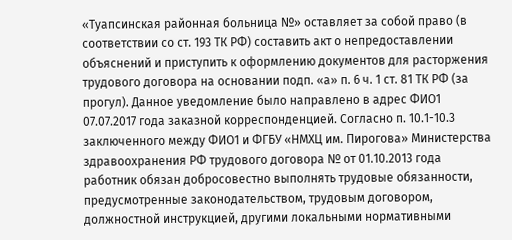«Туапсинская районная больница №» оставляет за собой право (в соответствии со ст. 193 ТК РФ) составить акт о непредоставлении объяснений и приступить к оформлению документов для расторжения трудового договора на основании подп. «а» п. 6 ч. 1 ст. 81 ТК РФ (за прогул). Данное уведомление было направлено в адрес ФИО1 07.07.2017 года заказной корреспонденцией. Согласно п. 10.1-10.3 заключенного между ФИО1 и ФГБУ «НМХЦ им. Пирогова» Министерства здравоохранения РФ трудового договора № от 01.10.2013 года работник обязан добросовестно выполнять трудовые обязанности, предусмотренные законодательством, трудовым договором, должностной инструкцией, другими локальными нормативными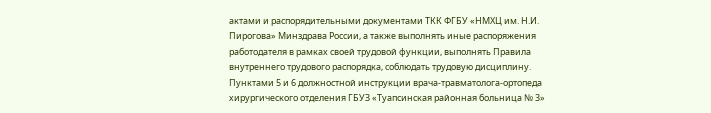актами и распорядительными документами ТКК ФГБУ «НМХЦ им. Н.И. Пирогова» Минздрава России, а также выполнять иные распоряжения работодателя в рамках своей трудовой функции, выполнять Правила внутреннего трудового распорядка, соблюдать трудовую дисциплину. Пунктами 5 и 6 должностной инструкции врача-травматолога-ортопеда хирургического отделения ГБУЗ «Туапсинская районная больница № 3»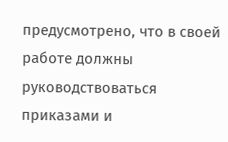предусмотрено, что в своей работе должны руководствоваться приказами и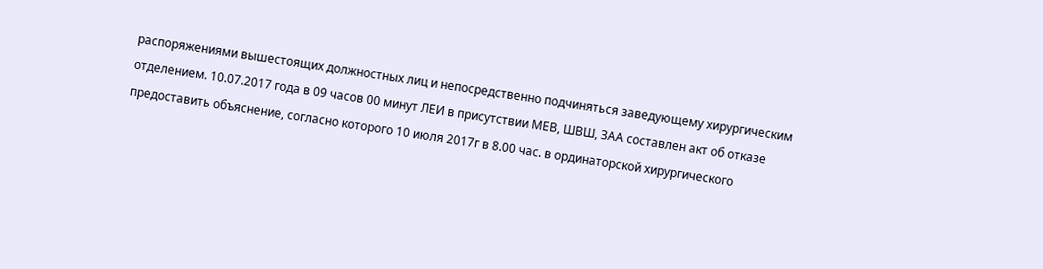распоряжениями вышестоящих должностных лиц и непосредственно подчиняться заведующему хирургическим отделением. 10.07.2017 года в 09 часов 00 минут ЛЕИ в присутствии МЕВ, ШВШ, ЗАА составлен акт об отказе предоставить объяснение, согласно которого 10 июля 2017г в 8.00 час. в ординаторской хирургического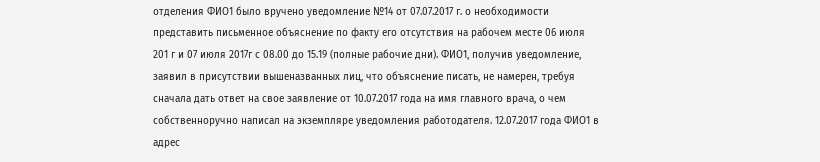отделения ФИО1 было вручено уведомление №14 от 07.07.2017 г. о необходимости представить письменное объяснение по факту его отсутствия на рабочем месте 06 июля 201 г и 07 июля 2017г с 08.00 до 15.19 (полные рабочие дни). ФИО1, получив уведомление, заявил в присутствии вышеназванных лиц, что объяснение писать, не намерен, требуя сначала дать ответ на свое заявление от 10.07.2017 года на имя главного врача, о чем собственноручно написал на экземпляре уведомления работодателя. 12.07.2017 года ФИО1 в адрес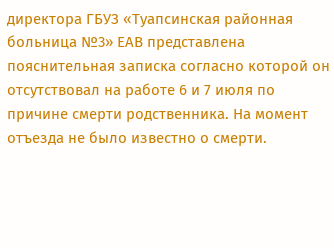директора ГБУЗ «Туапсинская районная больница №3» ЕАВ представлена пояснительная записка согласно которой он отсутствовал на работе 6 и 7 июля по причине смерти родственника. На момент отъезда не было известно о смерти.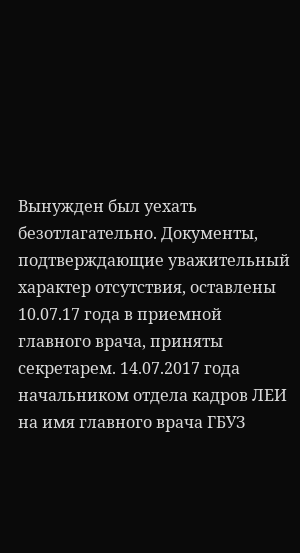Вынужден был уехать безотлагательно. Документы, подтверждающие уважительный характер отсутствия, оставлены 10.07.17 года в приемной главного врача, приняты секретарем. 14.07.2017 года начальником отдела кадров ЛЕИ на имя главного врача ГБУЗ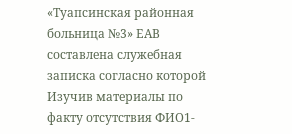«Туапсинская районная больница №3» ЕАВ составлена служебная записка согласно которой Изучив материалы по факту отсутствия ФИО1-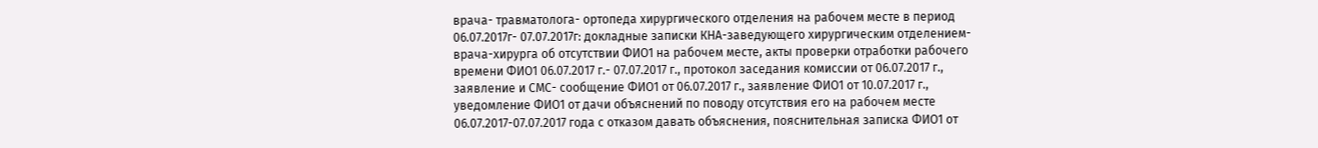врача- травматолога- ортопеда хирургического отделения на рабочем месте в период 06.07.2017г- 07.07.2017г: докладные записки КНА-заведующего хирургическим отделением-врача-хирурга об отсутствии ФИО1 на рабочем месте, акты проверки отработки рабочего времени ФИО1 06.07.2017 г.- 07.07.2017 г., протокол заседания комиссии от 06.07.2017 г., заявление и СМС- сообщение ФИО1 от 06.07.2017 г., заявление ФИО1 от 10.07.2017 г., уведомление ФИО1 от дачи объяснений по поводу отсутствия его на рабочем месте 06.07.2017-07.07.2017 года с отказом давать объяснения, пояснительная записка ФИО1 от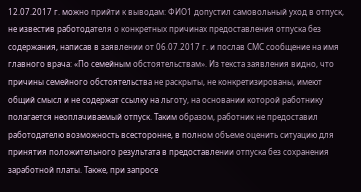12.07.2017 г. можно прийти к выводам: ФИО1 допустил самовольный уход в отпуск, не известив работодателя о конкретных причинах предоставления отпуска без содержания, написав в заявлении от 06.07.2017 г. и послав СМС сообщение на имя главного врача: «По семейным обстоятельствам». Из текста заявления видно, что причины семейного обстоятельства не раскрыты, не конкретизированы, имеют общий смысл и не содержат ссылку на льготу, на основании которой работнику полагается неоплачиваемый отпуск. Таким образом, работник не предоставил работодателю возможность всесторонне, в полном объеме оценить ситуацию для принятия положительного результата в предоставлении отпуска без сохранения заработной платы. Также, при запросе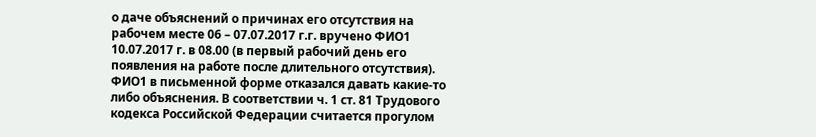о даче объяснений о причинах его отсутствия на рабочем месте 06 – 07.07.2017 г.г. вручено ФИО1 10.07.2017 г. в 08.00 (в первый рабочий день его появления на работе после длительного отсутствия). ФИО1 в письменной форме отказался давать какие-то либо объяснения. В соответствии ч. 1 ст. 81 Трудового кодекса Российской Федерации считается прогулом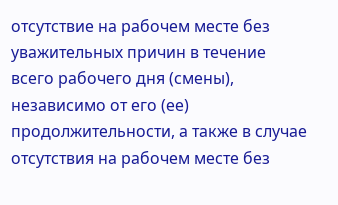отсутствие на рабочем месте без уважительных причин в течение всего рабочего дня (смены), независимо от его (ее) продолжительности, а также в случае отсутствия на рабочем месте без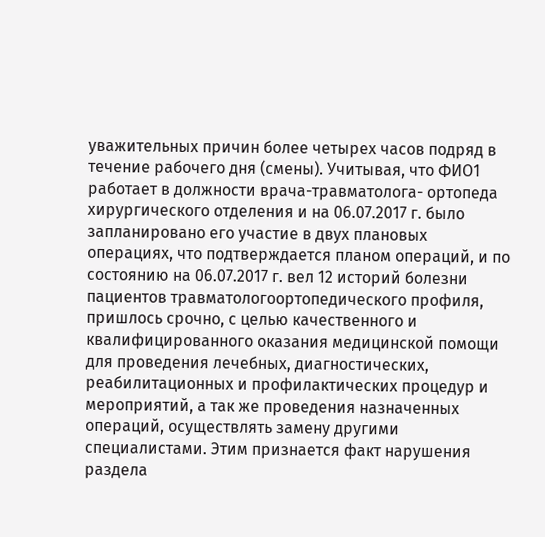уважительных причин более четырех часов подряд в течение рабочего дня (смены). Учитывая, что ФИО1 работает в должности врача-травматолога- ортопеда хирургического отделения и на 06.07.2017 г. было запланировано его участие в двух плановых операциях, что подтверждается планом операций, и по состоянию на 06.07.2017 г. вел 12 историй болезни пациентов травматологоортопедического профиля, пришлось срочно, с целью качественного и квалифицированного оказания медицинской помощи для проведения лечебных, диагностических, реабилитационных и профилактических процедур и мероприятий, а так же проведения назначенных операций, осуществлять замену другими специалистами. Этим признается факт нарушения раздела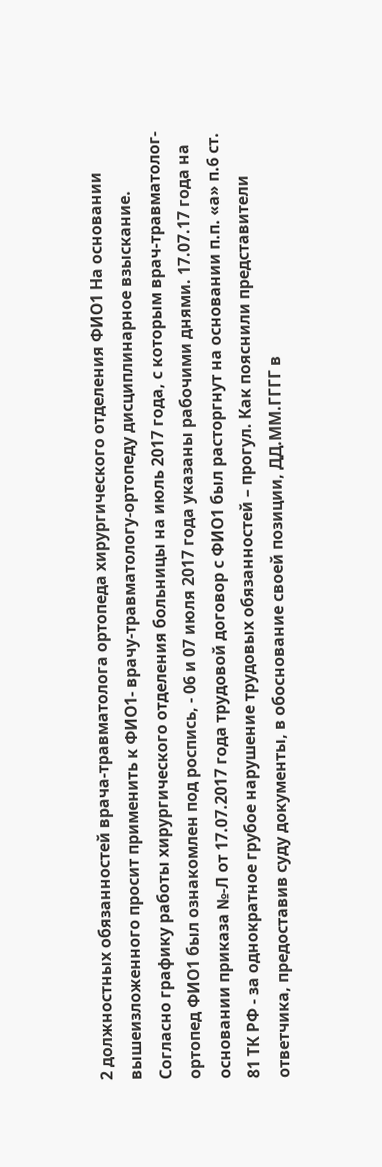2 должностных обязанностей врача-травматолога ортопеда хирургического отделения ФИО1 На основании вышеизложенного просит применить к ФИО1- врачу-травматологу-ортопеду дисциплинарное взыскание. Согласно графику работы хирургического отделения больницы на июль 2017 года, с которым врач-травматолог-ортопед ФИО1 был ознакомлен под роспись, - 06 и 07 июля 2017 года указаны рабочими днями. 17.07.17 года на основании приказа №-Л от 17.07.2017 года трудовой договор с ФИО1 был расторгнут на основании п.п. «а» п.6 ст. 81 ТК РФ - за однократное грубое нарушение трудовых обязанностей – прогул. Как пояснили представители ответчика, предоставив суду документы, в обоснование своей позиции, ДД.ММ.ГГГГ в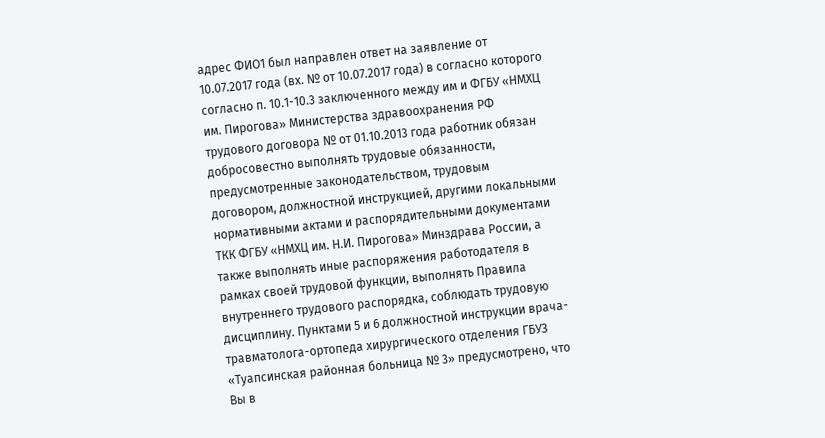адрес ФИО1 был направлен ответ на заявление от 10.07.2017 года (вх. № от 10.07.2017 года) в согласно которого согласно п. 10.1-10.3 заключенного между им и ФГБУ «НМХЦ им. Пирогова» Министерства здравоохранения РФ трудового договора № от 01.10.2013 года работник обязан добросовестно выполнять трудовые обязанности, предусмотренные законодательством, трудовым договором, должностной инструкцией, другими локальными нормативными актами и распорядительными документами ТКК ФГБУ «НМХЦ им. Н.И. Пирогова» Минздрава России, а также выполнять иные распоряжения работодателя в рамках своей трудовой функции, выполнять Правила внутреннего трудового распорядка, соблюдать трудовую дисциплину. Пунктами 5 и 6 должностной инструкции врача-травматолога-ортопеда хирургического отделения ГБУЗ «Туапсинская районная больница № 3» предусмотрено, что Вы в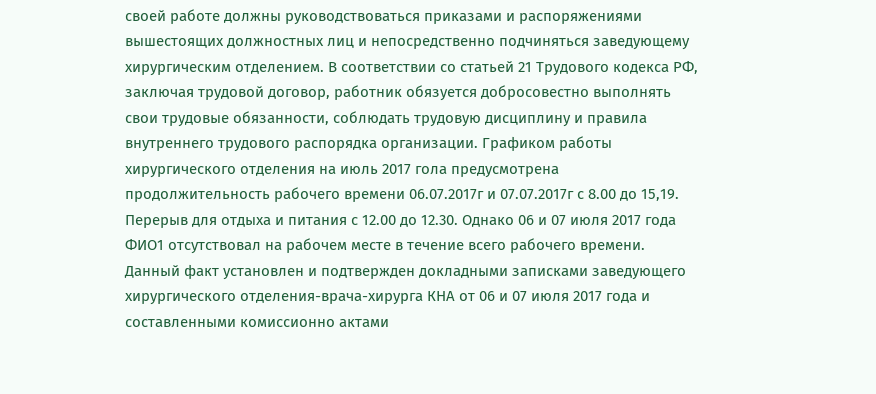своей работе должны руководствоваться приказами и распоряжениями вышестоящих должностных лиц и непосредственно подчиняться заведующему хирургическим отделением. В соответствии со статьей 21 Трудового кодекса РФ, заключая трудовой договор, работник обязуется добросовестно выполнять свои трудовые обязанности, соблюдать трудовую дисциплину и правила внутреннего трудового распорядка организации. Графиком работы хирургического отделения на июль 2017 гола предусмотрена продолжительность рабочего времени 06.07.2017г и 07.07.2017г с 8.00 до 15,19. Перерыв для отдыха и питания с 12.00 до 12.30. Однако 06 и 07 июля 2017 года ФИО1 отсутствовал на рабочем месте в течение всего рабочего времени. Данный факт установлен и подтвержден докладными записками заведующего хирургического отделения-врача-хирурга КНА от 06 и 07 июля 2017 года и составленными комиссионно актами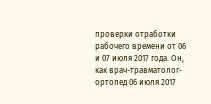проверки отработки рабочего времени от 06 и 07 июля 2017 года. Он, как врач-травматолог-ортопед 06 июля 2017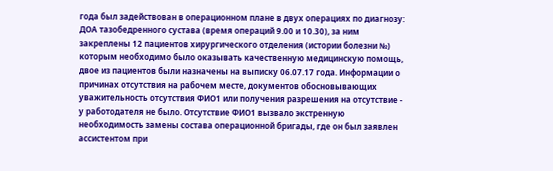года был задействован в операционном плане в двух операциях по диагнозу: ДОА тазобедренного сустава (время операций 9.00 и 10.30), за ним закреплены 12 пациентов хирургического отделения (истории болезни №) которым необходимо было оказывать качественную медицинскую помощь, двое из пациентов были назначены на выписку 06.07.17 года. Информации о причинах отсутствия на рабочем месте, документов обосновывающих уважительность отсутствия ФИО1 или получения разрешения на отсутствие - у работодателя не было. Отсутствие ФИО1 вызвало экстренную необходимость замены состава операционной бригады, где он был заявлен ассистентом при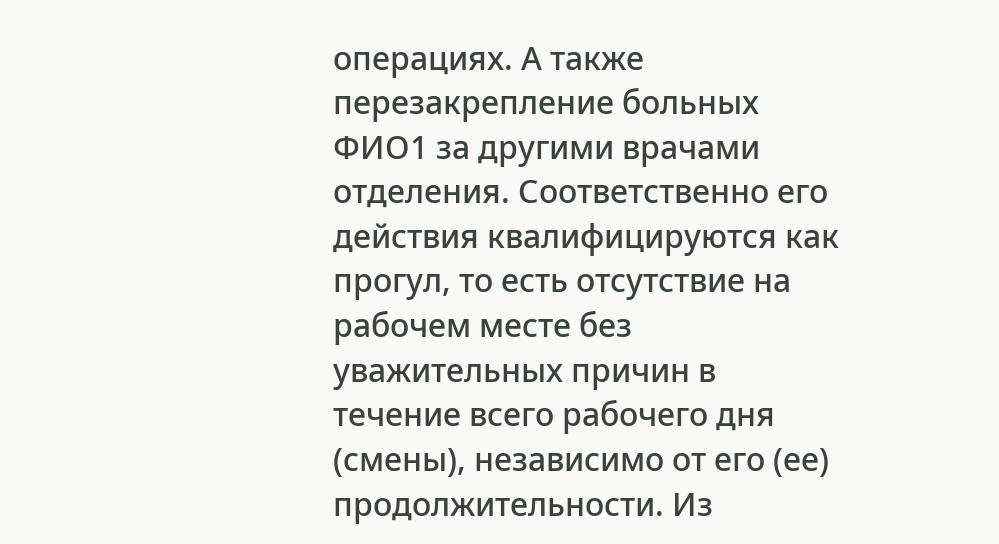операциях. А также перезакрепление больных ФИО1 за другими врачами отделения. Соответственно его действия квалифицируются как прогул, то есть отсутствие на рабочем месте без уважительных причин в течение всего рабочего дня (смены), независимо от его (ее) продолжительности. Из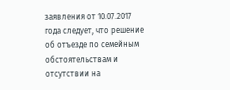заявления от 10.07.2017 года следует, что решение об отъезде по семейным обстоятельствам и отсутствии на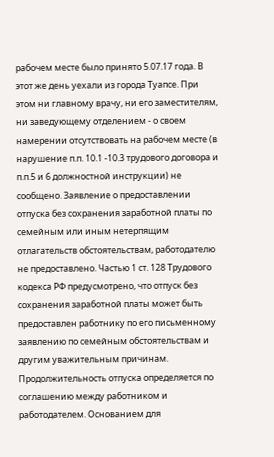рабочем месте было принято 5.07.17 года. В этот же день уехали из города Туапсе. При этом ни главному врачу, ни его заместителям, ни заведующему отделением - о своем намерении отсутствовать на рабочем месте (в нарушение п.п. 10.1 -10.3 трудового договора и п.п.5 и 6 должностной инструкции) не сообщено. Заявление о предоставлении отпуска без сохранения заработной платы по семейным или иным нетерпящим отлагательств обстоятельствам, работодателю не предоставлено. Частью 1 ст. 128 Трудового кодекса РФ предусмотрено, что отпуск без сохранения заработной платы может быть предоставлен работнику по его письменному заявлению по семейным обстоятельствам и другим уважительным причинам. Продолжительность отпуска определяется по соглашению между работником и работодателем. Основанием для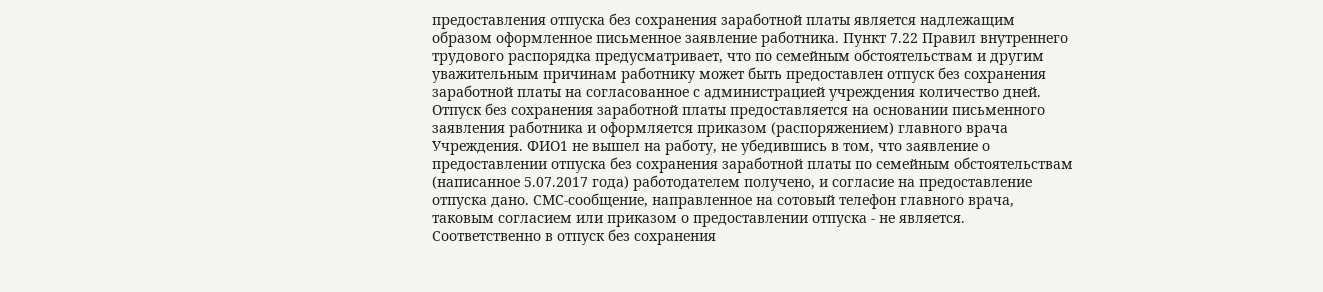предоставления отпуска без сохранения заработной платы является надлежащим образом оформленное письменное заявление работника. Пункт 7.22 Правил внутреннего трудового распорядка предусматривает, что по семейным обстоятельствам и другим уважительным причинам работнику может быть предоставлен отпуск без сохранения заработной платы на согласованное с администрацией учреждения количество дней. Отпуск без сохранения заработной платы предоставляется на основании письменного заявления работника и оформляется приказом (распоряжением) главного врача Учреждения. ФИО1 не вышел на работу, не убедившись в том, что заявление о предоставлении отпуска без сохранения заработной платы по семейным обстоятельствам (написанное 5.07.2017 года) работодателем получено, и согласие на предоставление отпуска дано. СМС-сообщение, направленное на сотовый телефон главного врача, таковым согласием или приказом о предоставлении отпуска - не является. Соответственно в отпуск без сохранения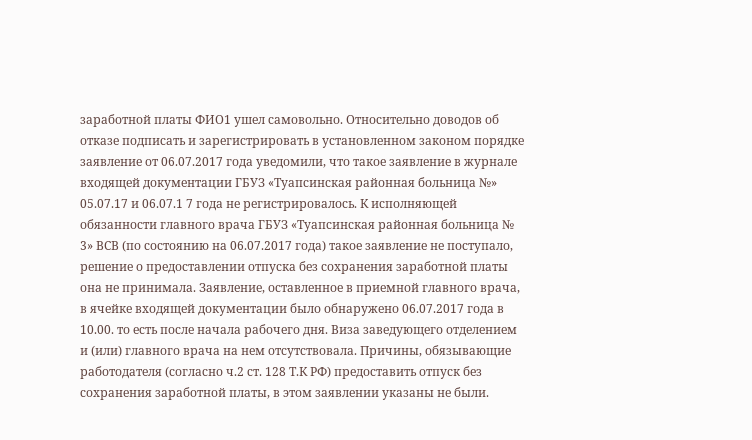заработной платы ФИО1 ушел самовольно. Относительно доводов об отказе подписать и зарегистрировать в установленном законом порядке заявление от 06.07.2017 года уведомили, что такое заявление в журнале входящей документации ГБУЗ «Туапсинская районная больница №» 05.07.17 и 06.07.1 7 года не регистрировалось. К исполняющей обязанности главного врача ГБУЗ «Туапсинская районная больница № 3» ВСВ (по состоянию на 06.07.2017 года) такое заявление не поступало, решение о предоставлении отпуска без сохранения заработной платы она не принимала. Заявление, оставленное в приемной главного врача, в ячейке входящей документации было обнаружено 06.07.2017 года в 10.00. то есть после начала рабочего дня. Виза заведующего отделением и (или) главного врача на нем отсутствовала. Причины, обязывающие работодателя (согласно ч.2 ст. 128 Т.К РФ) предоставить отпуск без сохранения заработной платы, в этом заявлении указаны не были.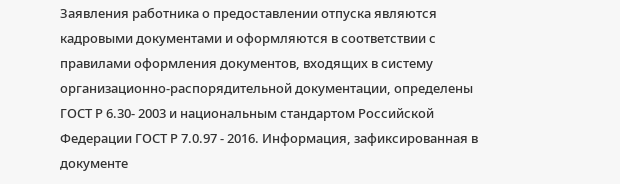Заявления работника о предоставлении отпуска являются кадровыми документами и оформляются в соответствии с правилами оформления документов, входящих в систему организационно-распорядительной документации, определены ГОСТ Р 6.30- 2003 и национальным стандартом Российской Федерации ГОСТ Р 7.0.97 - 2016. Информация, зафиксированная в документе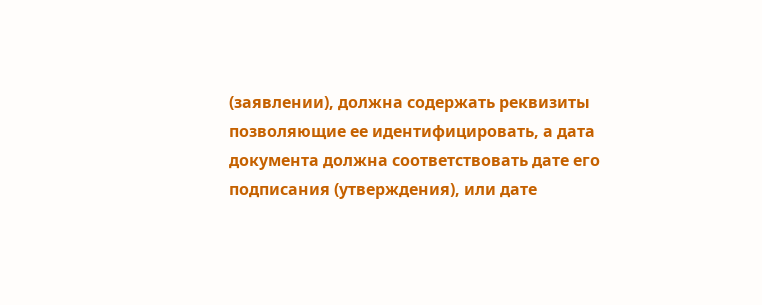(заявлении), должна содержать реквизиты позволяющие ее идентифицировать, а дата документа должна соответствовать дате его подписания (утверждения), или дате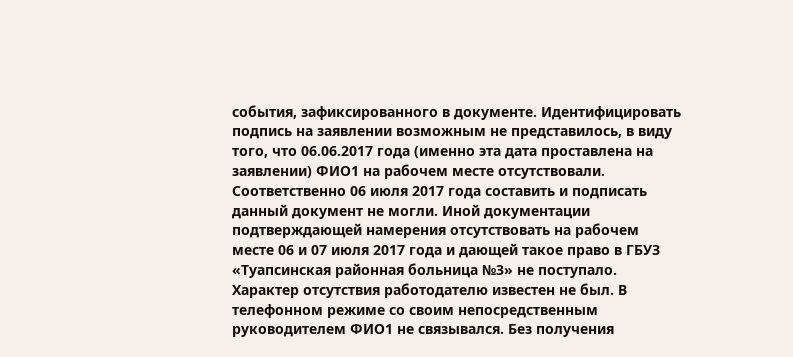события, зафиксированного в документе. Идентифицировать подпись на заявлении возможным не представилось, в виду того, что 06.06.2017 года (именно эта дата проставлена на заявлении) ФИО1 на рабочем месте отсутствовали. Соответственно 06 июля 2017 года составить и подписать данный документ не могли. Иной документации подтверждающей намерения отсутствовать на рабочем месте 06 и 07 июля 2017 года и дающей такое право в ГБУЗ «Туапсинская районная больница №3» не поступало. Характер отсутствия работодателю известен не был. В телефонном режиме со своим непосредственным руководителем ФИО1 не связывался. Без получения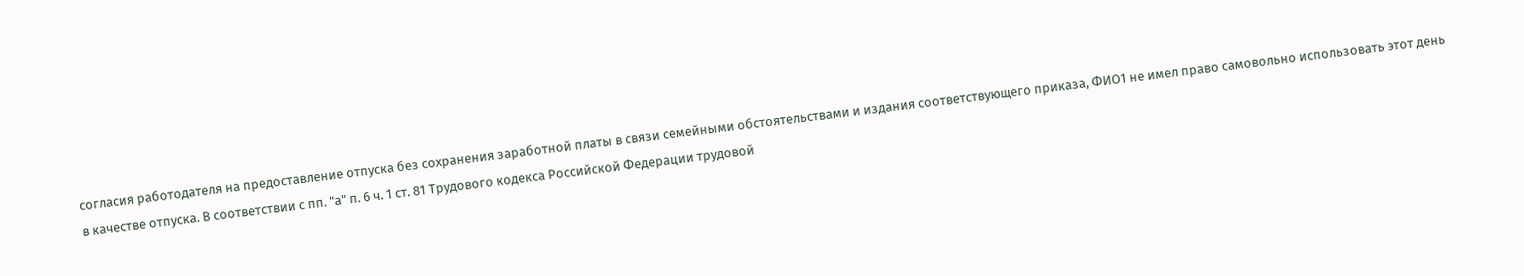согласия работодателя на предоставление отпуска без сохранения заработной платы в связи семейными обстоятельствами и издания соответствующего приказа, ФИО1 не имел право самовольно использовать этот день в качестве отпуска. В соответствии с пп. "а" п. 6 ч. 1 ст. 81 Трудового кодекса Российской Федерации трудовой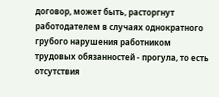договор, может быть, расторгнут работодателем в случаях однократного грубого нарушения работником трудовых обязанностей - прогула, то есть отсутствия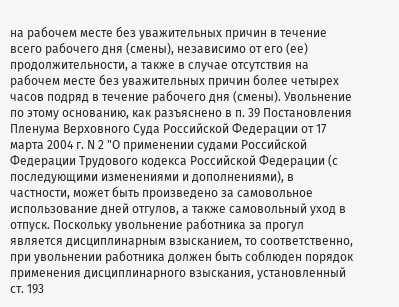на рабочем месте без уважительных причин в течение всего рабочего дня (смены), независимо от его (ее) продолжительности, а также в случае отсутствия на рабочем месте без уважительных причин более четырех часов подряд в течение рабочего дня (смены). Увольнение по этому основанию, как разъяснено в п. 39 Постановления Пленума Верховного Суда Российской Федерации от 17 марта 2004 г. N 2 "О применении судами Российской Федерации Трудового кодекса Российской Федерации (с последующими изменениями и дополнениями), в частности, может быть произведено за самовольное использование дней отгулов, а также самовольный уход в отпуск. Поскольку увольнение работника за прогул является дисциплинарным взысканием, то соответственно, при увольнении работника должен быть соблюден порядок применения дисциплинарного взыскания, установленный ст. 193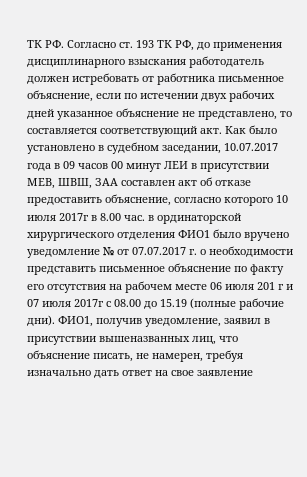ТК РФ. Согласно ст. 193 ТК РФ, до применения дисциплинарного взыскания работодатель должен истребовать от работника письменное объяснение, если по истечении двух рабочих дней указанное объяснение не представлено, то составляется соответствующий акт. Как было установлено в судебном заседании, 10.07.2017 года в 09 часов 00 минут ЛЕИ в присутствии МЕВ, ШВШ, ЗАА составлен акт об отказе предоставить объяснение, согласно которого 10 июля 2017г в 8.00 час. в ординаторской хирургического отделения ФИО1 было вручено уведомление № от 07.07.2017 г. о необходимости представить письменное объяснение по факту его отсутствия на рабочем месте 06 июля 201 г и 07 июля 2017г с 08.00 до 15.19 (полные рабочие дни). ФИО1, получив уведомление, заявил в присутствии вышеназванных лиц, что объяснение писать, не намерен, требуя изначально дать ответ на свое заявление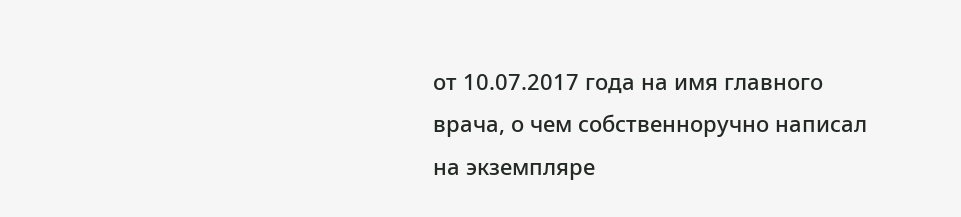от 10.07.2017 года на имя главного врача, о чем собственноручно написал на экземпляре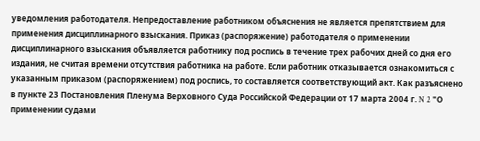уведомления работодателя. Непредоставление работником объяснения не является препятствием для применения дисциплинарного взыскания. Приказ (распоряжение) работодателя о применении дисциплинарного взыскания объявляется работнику под роспись в течение трех рабочих дней со дня его издания, не считая времени отсутствия работника на работе. Если работник отказывается ознакомиться с указанным приказом (распоряжением) под роспись, то составляется соответствующий акт. Как разъяснено в пункте 23 Постановления Пленума Верховного Суда Российской Федерации от 17 марта 2004 г. N 2 "О применении судами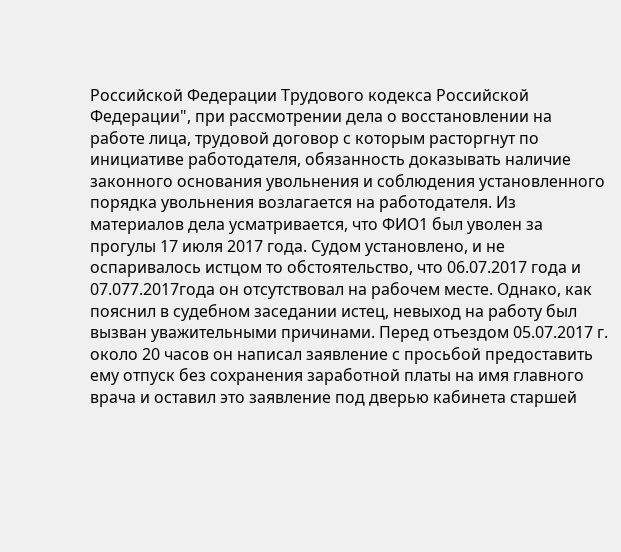Российской Федерации Трудового кодекса Российской Федерации", при рассмотрении дела о восстановлении на работе лица, трудовой договор с которым расторгнут по инициативе работодателя, обязанность доказывать наличие законного основания увольнения и соблюдения установленного порядка увольнения возлагается на работодателя. Из материалов дела усматривается, что ФИО1 был уволен за прогулы 17 июля 2017 года. Судом установлено, и не оспаривалось истцом то обстоятельство, что 06.07.2017 года и 07.077.2017года он отсутствовал на рабочем месте. Однако, как пояснил в судебном заседании истец, невыход на работу был вызван уважительными причинами. Перед отъездом 05.07.2017 г. около 20 часов он написал заявление с просьбой предоставить ему отпуск без сохранения заработной платы на имя главного врача и оставил это заявление под дверью кабинета старшей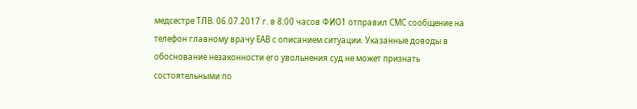медсестре ТЛВ. 06.07.2017 г. в 8:00 часов ФИО1 отправил СМС сообщение на телефон главному врачу ЕАВ с описанием ситуации. Указанные доводы в обоснование незаконности его увольнения суд не может признать состоятельными по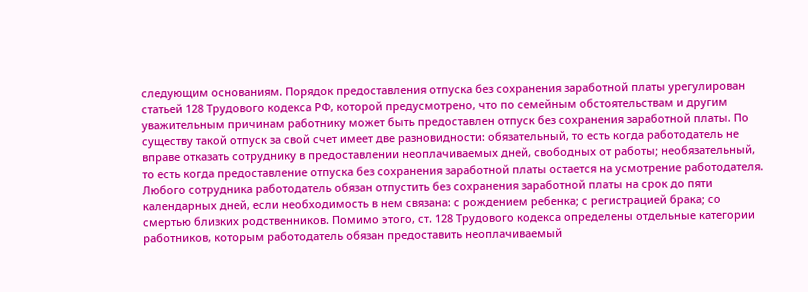следующим основаниям. Порядок предоставления отпуска без сохранения заработной платы урегулирован статьей 128 Трудового кодекса РФ, которой предусмотрено, что по семейным обстоятельствам и другим уважительным причинам работнику может быть предоставлен отпуск без сохранения заработной платы. По существу такой отпуск за свой счет имеет две разновидности: обязательный, то есть когда работодатель не вправе отказать сотруднику в предоставлении неоплачиваемых дней, свободных от работы; необязательный, то есть когда предоставление отпуска без сохранения заработной платы остается на усмотрение работодателя. Любого сотрудника работодатель обязан отпустить без сохранения заработной платы на срок до пяти календарных дней, если необходимость в нем связана: с рождением ребенка; с регистрацией брака; со смертью близких родственников. Помимо этого, ст. 128 Трудового кодекса определены отдельные категории работников, которым работодатель обязан предоставить неоплачиваемый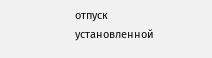отпуск установленной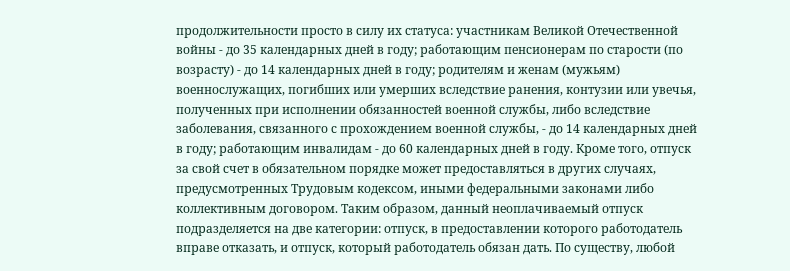продолжительности просто в силу их статуса: участникам Великой Отечественной войны - до 35 календарных дней в году; работающим пенсионерам по старости (по возрасту) - до 14 календарных дней в году; родителям и женам (мужьям) военнослужащих, погибших или умерших вследствие ранения, контузии или увечья, полученных при исполнении обязанностей военной службы, либо вследствие заболевания, связанного с прохождением военной службы, - до 14 календарных дней в году; работающим инвалидам - до 60 календарных дней в году. Кроме того, отпуск за свой счет в обязательном порядке может предоставляться в других случаях, предусмотренных Трудовым кодексом, иными федеральными законами либо коллективным договором. Таким образом, данный неоплачиваемый отпуск подразделяется на две категории: отпуск, в предоставлении которого работодатель вправе отказать, и отпуск, который работодатель обязан дать. По существу, любой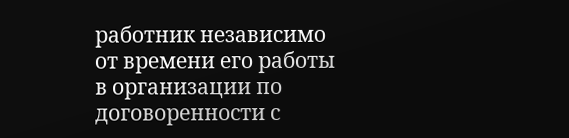работник независимо от времени его работы в организации по договоренности с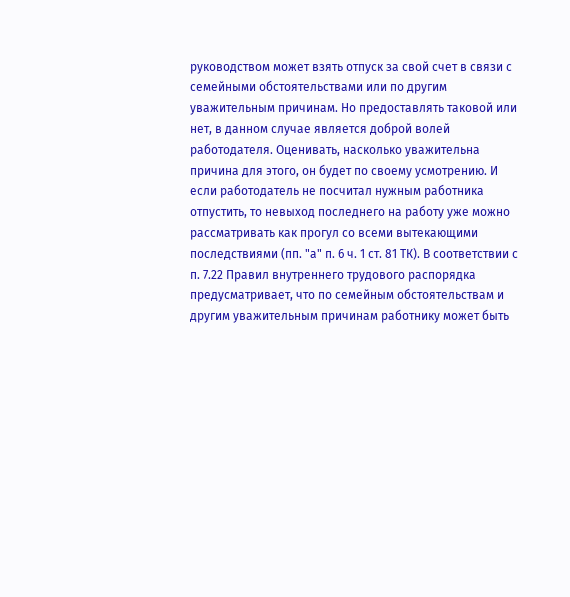руководством может взять отпуск за свой счет в связи с семейными обстоятельствами или по другим уважительным причинам. Но предоставлять таковой или нет, в данном случае является доброй волей работодателя. Оценивать, насколько уважительна причина для этого, он будет по своему усмотрению. И если работодатель не посчитал нужным работника отпустить, то невыход последнего на работу уже можно рассматривать как прогул со всеми вытекающими последствиями (пп. "а" п. 6 ч. 1 ст. 81 ТК). В соответствии с п. 7.22 Правил внутреннего трудового распорядка предусматривает, что по семейным обстоятельствам и другим уважительным причинам работнику может быть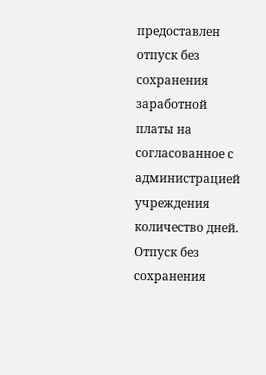предоставлен отпуск без сохранения заработной платы на согласованное с администрацией учреждения количество дней. Отпуск без сохранения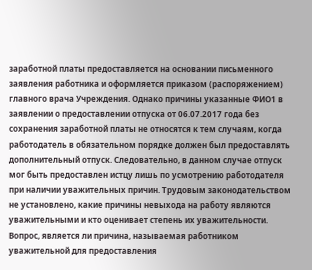заработной платы предоставляется на основании письменного заявления работника и оформляется приказом (распоряжением) главного врача Учреждения. Однако причины указанные ФИО1 в заявлении о предоставлении отпуска от 06.07.2017 года без сохранения заработной платы не относятся к тем случаям, когда работодатель в обязательном порядке должен был предоставлять дополнительный отпуск. Следовательно, в данном случае отпуск мог быть предоставлен истцу лишь по усмотрению работодателя при наличии уважительных причин. Трудовым законодательством не установлено, какие причины невыхода на работу являются уважительными и кто оценивает степень их уважительности. Вопрос, является ли причина, называемая работником уважительной для предоставления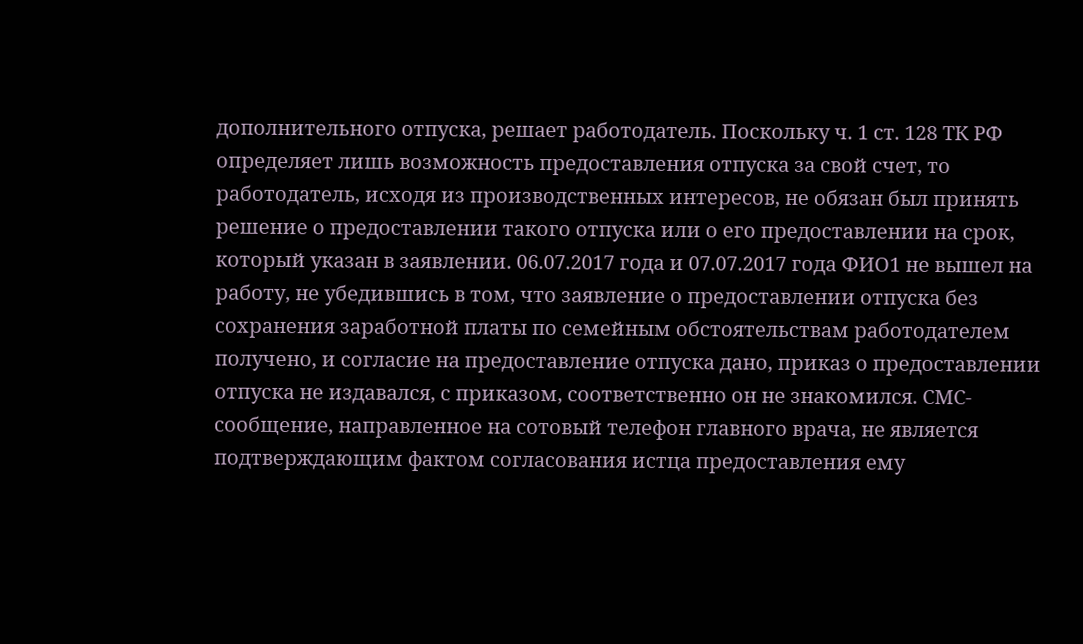дополнительного отпуска, решает работодатель. Поскольку ч. 1 ст. 128 ТК РФ определяет лишь возможность предоставления отпуска за свой счет, то работодатель, исходя из производственных интересов, не обязан был принять решение о предоставлении такого отпуска или о его предоставлении на срок, который указан в заявлении. 06.07.2017 года и 07.07.2017 года ФИО1 не вышел на работу, не убедившись в том, что заявление о предоставлении отпуска без сохранения заработной платы по семейным обстоятельствам работодателем получено, и согласие на предоставление отпуска дано, приказ о предоставлении отпуска не издавался, с приказом, соответственно он не знакомился. СМС-сообщение, направленное на сотовый телефон главного врача, не является подтверждающим фактом согласования истца предоставления ему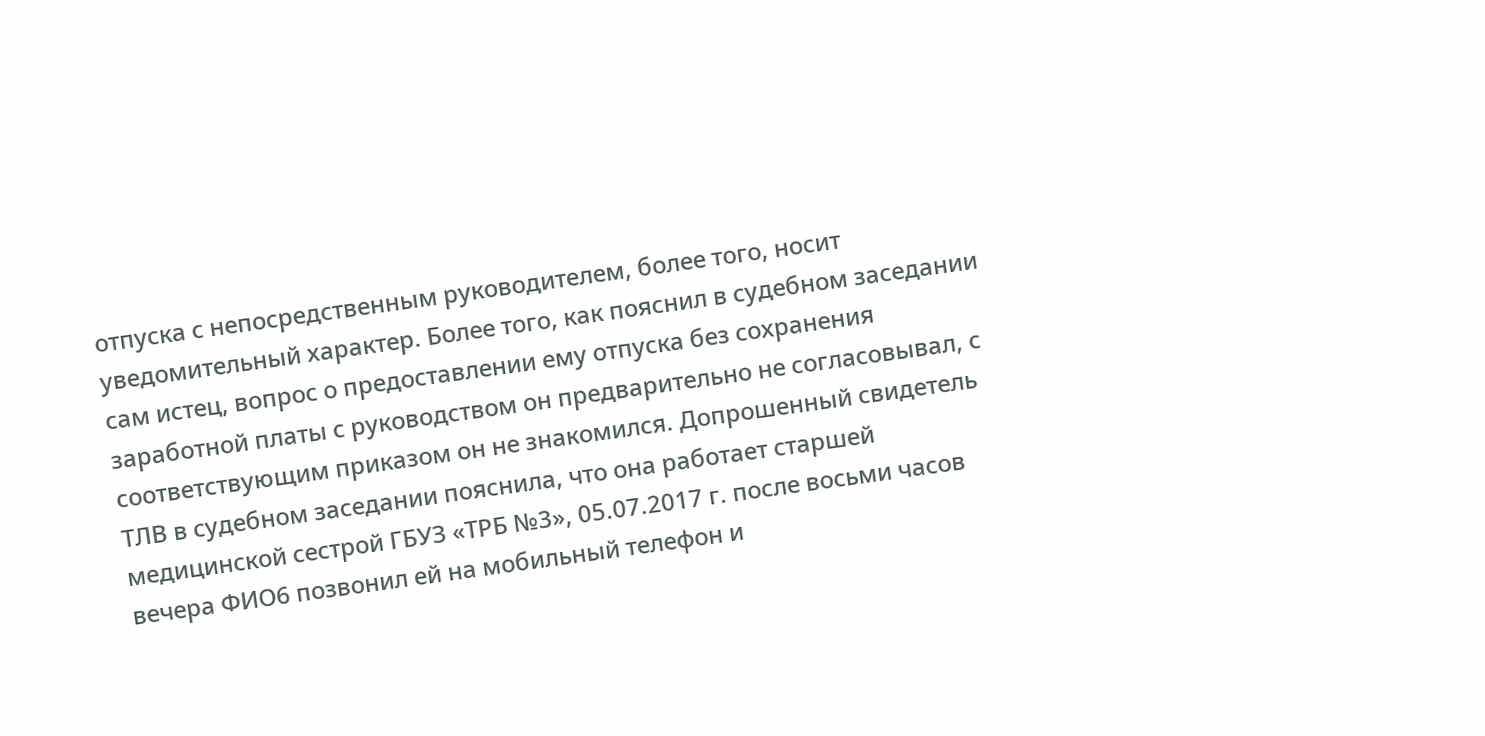отпуска с непосредственным руководителем, более того, носит уведомительный характер. Более того, как пояснил в судебном заседании сам истец, вопрос о предоставлении ему отпуска без сохранения заработной платы с руководством он предварительно не согласовывал, с соответствующим приказом он не знакомился. Допрошенный свидетель ТЛВ в судебном заседании пояснила, что она работает старшей медицинской сестрой ГБУЗ «ТРБ №3», 05.07.2017 г. после восьми часов вечера ФИО6 позвонил ей на мобильный телефон и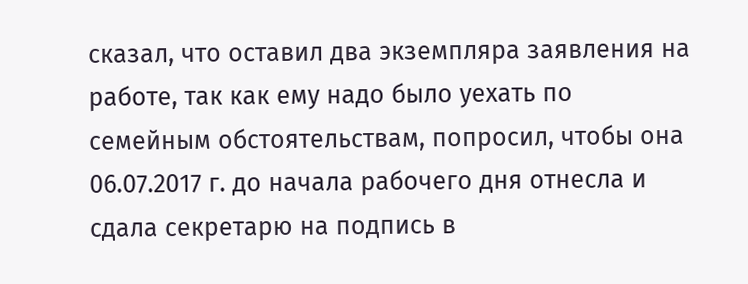сказал, что оставил два экземпляра заявления на работе, так как ему надо было уехать по семейным обстоятельствам, попросил, чтобы она 06.07.2017 г. до начала рабочего дня отнесла и сдала секретарю на подпись в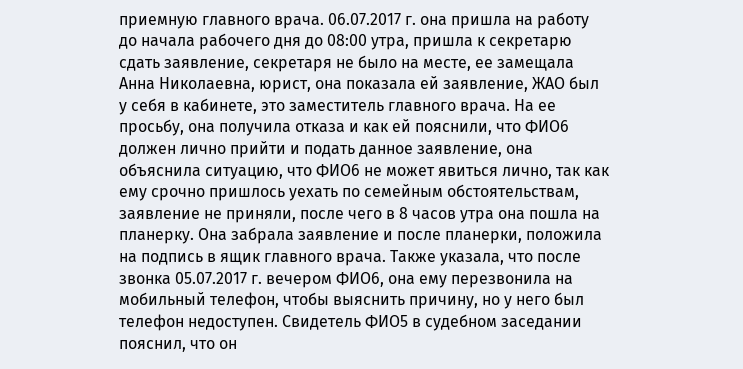приемную главного врача. 06.07.2017 г. она пришла на работу до начала рабочего дня до 08:00 утра, пришла к секретарю сдать заявление, секретаря не было на месте, ее замещала Анна Николаевна, юрист, она показала ей заявление, ЖАО был у себя в кабинете, это заместитель главного врача. На ее просьбу, она получила отказа и как ей пояснили, что ФИО6 должен лично прийти и подать данное заявление, она объяснила ситуацию, что ФИО6 не может явиться лично, так как ему срочно пришлось уехать по семейным обстоятельствам, заявление не приняли, после чего в 8 часов утра она пошла на планерку. Она забрала заявление и после планерки, положила на подпись в ящик главного врача. Также указала, что после звонка 05.07.2017 г. вечером ФИО6, она ему перезвонила на мобильный телефон, чтобы выяснить причину, но у него был телефон недоступен. Свидетель ФИО5 в судебном заседании пояснил, что он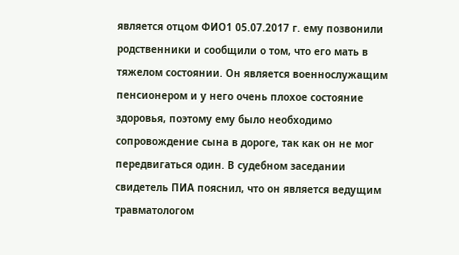является отцом ФИО1 05.07.2017 г. ему позвонили родственники и сообщили о том, что его мать в тяжелом состоянии. Он является военнослужащим пенсионером и у него очень плохое состояние здоровья, поэтому ему было необходимо сопровождение сына в дороге, так как он не мог передвигаться один. В судебном заседании свидетель ПИА пояснил, что он является ведущим травматологом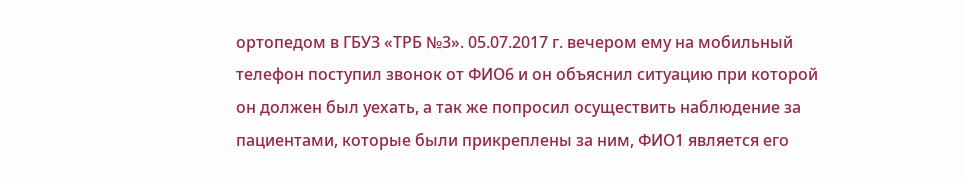ортопедом в ГБУЗ «ТРБ №3». 05.07.2017 г. вечером ему на мобильный телефон поступил звонок от ФИО6 и он объяснил ситуацию при которой он должен был уехать, а так же попросил осуществить наблюдение за пациентами, которые были прикреплены за ним, ФИО1 является его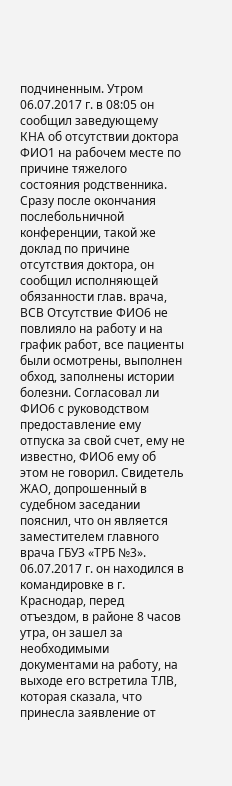подчиненным. Утром 06.07.2017 г. в 08:05 он сообщил заведующему КНА об отсутствии доктора ФИО1 на рабочем месте по причине тяжелого состояния родственника. Сразу после окончания послебольничной конференции, такой же доклад по причине отсутствия доктора, он сообщил исполняющей обязанности глав. врача, ВСВ Отсутствие ФИО6 не повлияло на работу и на график работ, все пациенты были осмотрены, выполнен обход, заполнены истории болезни. Согласовал ли ФИО6 с руководством предоставление ему отпуска за свой счет, ему не известно, ФИО6 ему об этом не говорил. Свидетель ЖАО, допрошенный в судебном заседании пояснил, что он является заместителем главного врача ГБУЗ «ТРБ №3». 06.07.2017 г. он находился в командировке в г. Краснодар, перед отъездом, в районе 8 часов утра, он зашел за необходимыми документами на работу, на выходе его встретила ТЛВ, которая сказала, что принесла заявление от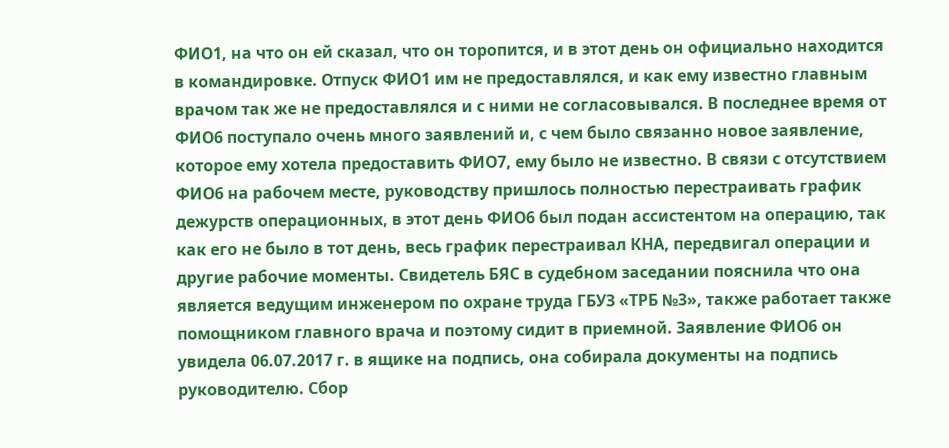ФИО1, на что он ей сказал, что он торопится, и в этот день он официально находится в командировке. Отпуск ФИО1 им не предоставлялся, и как ему известно главным врачом так же не предоставлялся и с ними не согласовывался. В последнее время от ФИО6 поступало очень много заявлений и, с чем было связанно новое заявление, которое ему хотела предоставить ФИО7, ему было не известно. В связи с отсутствием ФИО6 на рабочем месте, руководству пришлось полностью перестраивать график дежурств операционных, в этот день ФИО6 был подан ассистентом на операцию, так как его не было в тот день, весь график перестраивал КНА, передвигал операции и другие рабочие моменты. Свидетель БЯС в судебном заседании пояснила что она является ведущим инженером по охране труда ГБУЗ «ТРБ №3», также работает также помощником главного врача и поэтому сидит в приемной. Заявление ФИО6 он увидела 06.07.2017 г. в ящике на подпись, она собирала документы на подпись руководителю. Сбор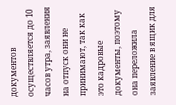документов осуществляется до 10 часов утра, заявления на отпуск они не принимают, так как это кадровые документы, поэтому она переложила заявление в ящик для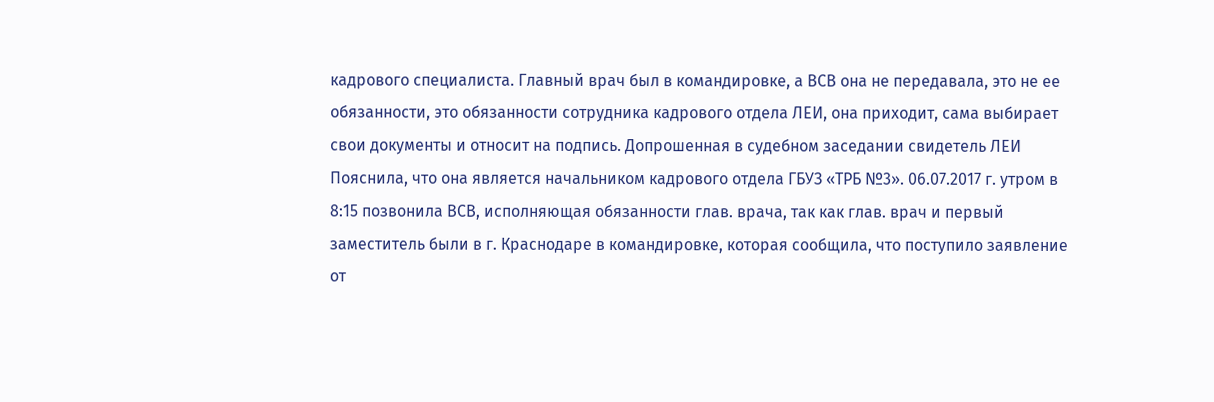кадрового специалиста. Главный врач был в командировке, а ВСВ она не передавала, это не ее обязанности, это обязанности сотрудника кадрового отдела ЛЕИ, она приходит, сама выбирает свои документы и относит на подпись. Допрошенная в судебном заседании свидетель ЛЕИ Пояснила, что она является начальником кадрового отдела ГБУЗ «ТРБ №3». 06.07.2017 г. утром в 8:15 позвонила ВСВ, исполняющая обязанности глав. врача, так как глав. врач и первый заместитель были в г. Краснодаре в командировке, которая сообщила, что поступило заявление от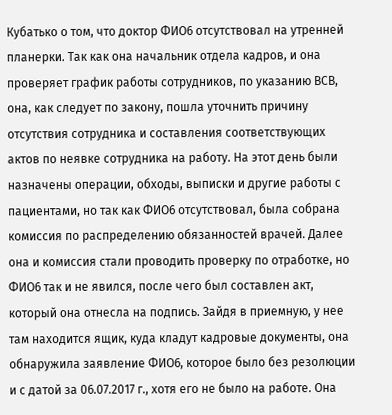Кубатько о том, что доктор ФИО6 отсутствовал на утренней планерки. Так как она начальник отдела кадров, и она проверяет график работы сотрудников, по указанию ВСВ, она, как следует по закону, пошла уточнить причину отсутствия сотрудника и составления соответствующих актов по неявке сотрудника на работу. На этот день были назначены операции, обходы, выписки и другие работы с пациентами, но так как ФИО6 отсутствовал, была собрана комиссия по распределению обязанностей врачей. Далее она и комиссия стали проводить проверку по отработке, но ФИО6 так и не явился, после чего был составлен акт, который она отнесла на подпись. Зайдя в приемную, у нее там находится ящик, куда кладут кадровые документы, она обнаружила заявление ФИО6, которое было без резолюции и с датой за 06.07.2017 г., хотя его не было на работе. Она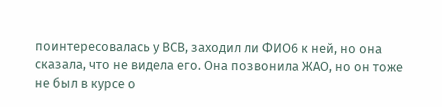поинтересовалась у ВСВ, заходил ли ФИО6 к ней, но она сказала, что не видела его. Она позвонила ЖАО, но он тоже не был в курсе о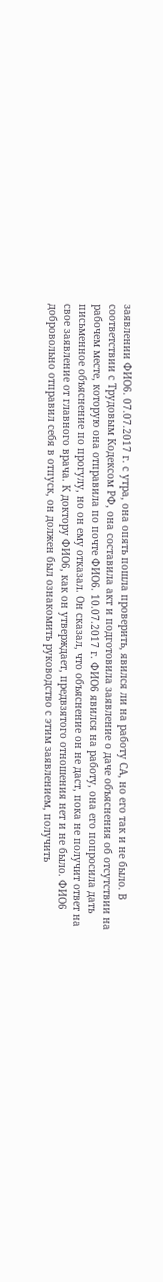заявлении ФИО6. 07.07.2017 г. с утра, она опять пошла проверить, явился ли на работу СА, но его так и не было. В соответствии с Трудовым Кодексом РФ, она составила акт и подготовила заявление о даче объяснения об отсутствии на рабочем месте, которую она отправила по почте ФИО6. 10.07.2017 г. ФИО6 явился на работу, она его попросила дать письменное объяснение по прогулу, но он ему отказал. Он сказал, что объяснение он не даст, пока не получит ответ на свое заявление от главного врача. К доктору ФИО6, как он утверждает, предвзятого отношения нет и не было. ФИО6 добровольно отправил себя в отпуск, он должен был ознакомить руководство с этим заявлением, получить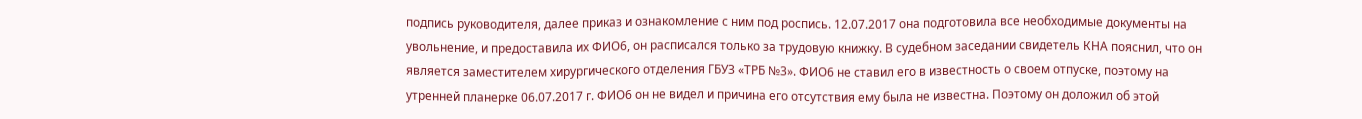подпись руководителя, далее приказ и ознакомление с ним под роспись. 12.07.2017 она подготовила все необходимые документы на увольнение, и предоставила их ФИО6, он расписался только за трудовую книжку. В судебном заседании свидетель КНА пояснил, что он является заместителем хирургического отделения ГБУЗ «ТРБ №3». ФИО6 не ставил его в известность о своем отпуске, поэтому на утренней планерке 06.07.2017 г. ФИО6 он не видел и причина его отсутствия ему была не известна. Поэтому он доложил об этой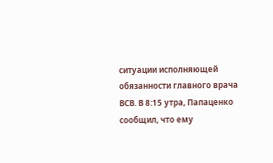ситуации исполняющей обязанности главного врача ВСВ. В 8:15 утра, Папаценко сообщил, что ему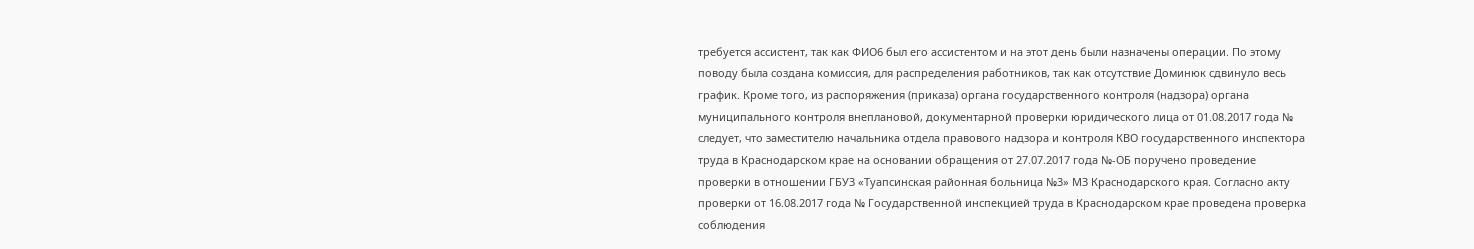требуется ассистент, так как ФИО6 был его ассистентом и на этот день были назначены операции. По этому поводу была создана комиссия, для распределения работников, так как отсутствие Доминюк сдвинуло весь график. Кроме того, из распоряжения (приказа) органа государственного контроля (надзора) органа муниципального контроля внеплановой, документарной проверки юридического лица от 01.08.2017 года № следует, что заместителю начальника отдела правового надзора и контроля КВО государственного инспектора труда в Краснодарском крае на основании обращения от 27.07.2017 года №-ОБ поручено проведение проверки в отношении ГБУЗ «Туапсинская районная больница №3» МЗ Краснодарского края. Согласно акту проверки от 16.08.2017 года № Государственной инспекцией труда в Краснодарском крае проведена проверка соблюдения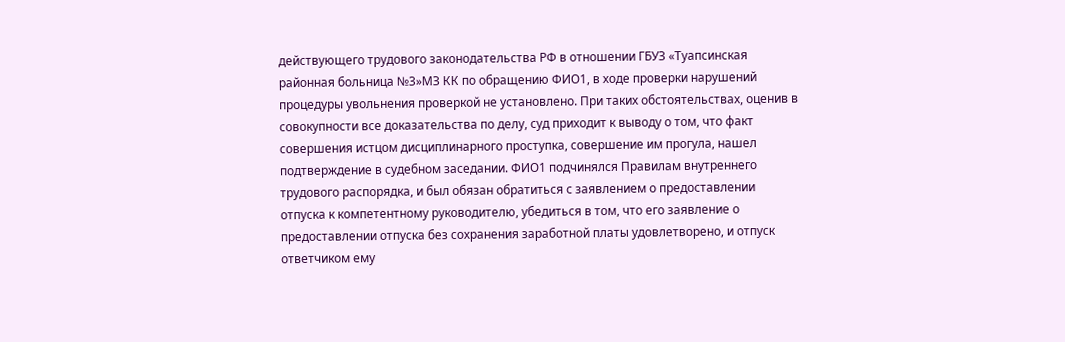действующего трудового законодательства РФ в отношении ГБУЗ «Туапсинская районная больница №3»МЗ КК по обращению ФИО1, в ходе проверки нарушений процедуры увольнения проверкой не установлено. При таких обстоятельствах, оценив в совокупности все доказательства по делу, суд приходит к выводу о том, что факт совершения истцом дисциплинарного проступка, совершение им прогула, нашел подтверждение в судебном заседании. ФИО1 подчинялся Правилам внутреннего трудового распорядка, и был обязан обратиться с заявлением о предоставлении отпуска к компетентному руководителю, убедиться в том, что его заявление о предоставлении отпуска без сохранения заработной платы удовлетворено, и отпуск ответчиком ему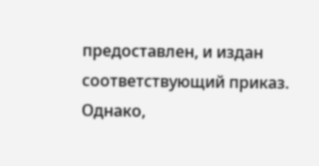предоставлен, и издан соответствующий приказ. Однако,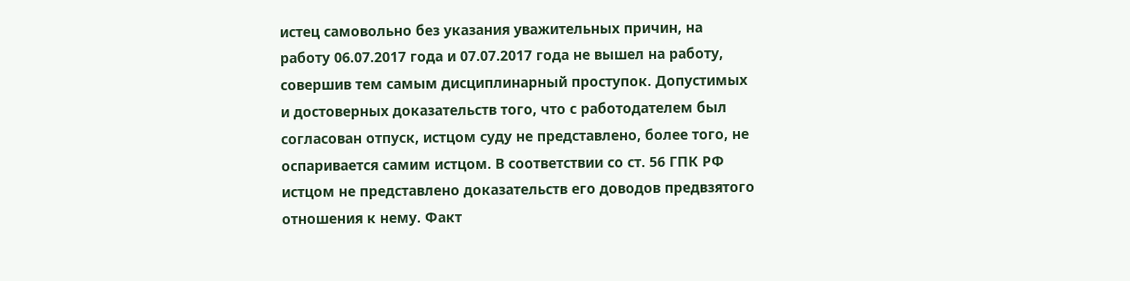истец самовольно без указания уважительных причин, на работу 06.07.2017 года и 07.07.2017 года не вышел на работу, совершив тем самым дисциплинарный проступок. Допустимых и достоверных доказательств того, что с работодателем был согласован отпуск, истцом суду не представлено, более того, не оспаривается самим истцом. В соответствии со ст. 56 ГПК РФ истцом не представлено доказательств его доводов предвзятого отношения к нему. Факт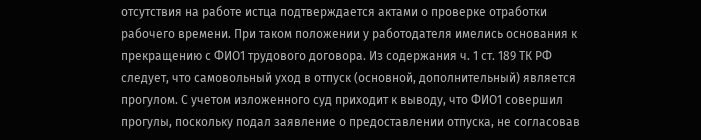отсутствия на работе истца подтверждается актами о проверке отработки рабочего времени. При таком положении у работодателя имелись основания к прекращению с ФИО1 трудового договора. Из содержания ч. 1 ст. 189 ТК РФ следует, что самовольный уход в отпуск (основной, дополнительный) является прогулом. С учетом изложенного суд приходит к выводу, что ФИО1 совершил прогулы, поскольку подал заявление о предоставлении отпуска, не согласовав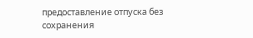предоставление отпуска без сохранения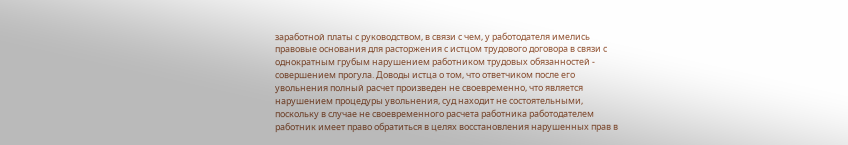заработной платы с руководством, в связи с чем, у работодателя имелись правовые основания для расторжения с истцом трудового договора в связи с однократным грубым нарушением работником трудовых обязанностей - совершением прогула. Доводы истца о том, что ответчиком после его увольнения полный расчет произведен не своевременно, что является нарушением процедуры увольнения, суд находит не состоятельными, поскольку в случае не своевременного расчета работника работодателем работник имеет право обратиться в целях восстановления нарушенных прав в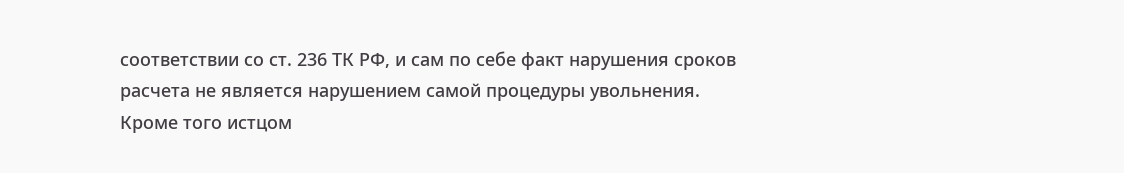соответствии со ст. 236 ТК РФ, и сам по себе факт нарушения сроков расчета не является нарушением самой процедуры увольнения. Кроме того истцом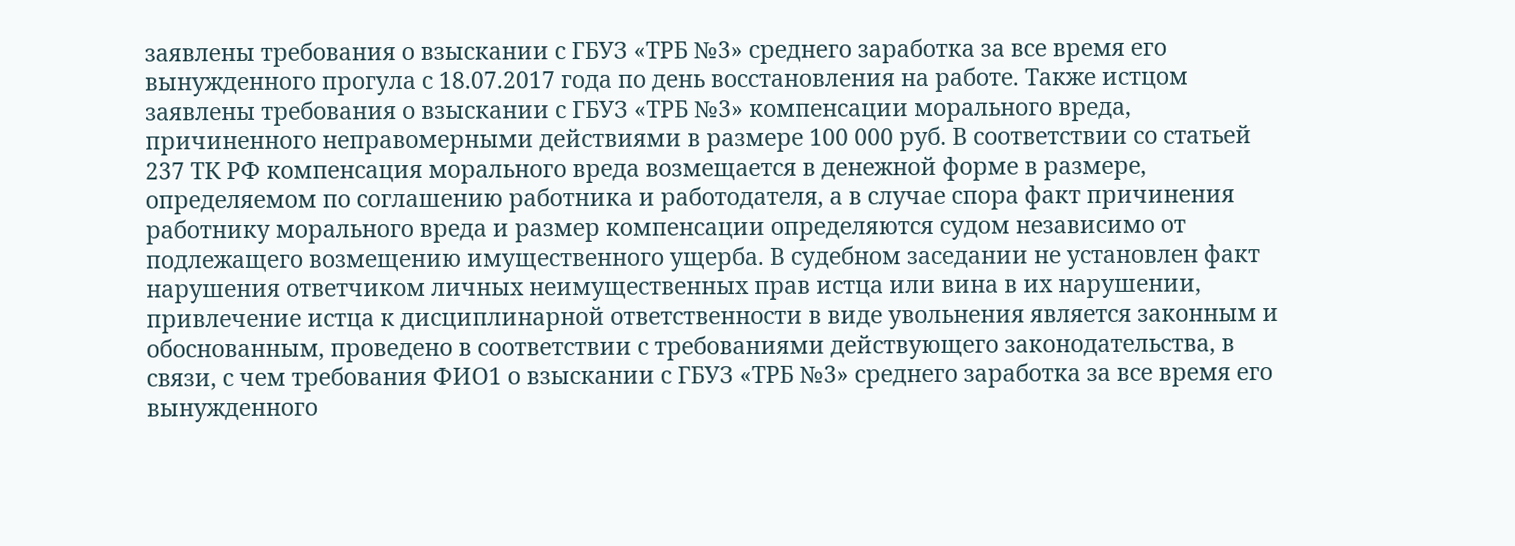заявлены требования о взыскании с ГБУЗ «ТРБ №3» среднего заработка за все время его вынужденного прогула с 18.07.2017 года по день восстановления на работе. Также истцом заявлены требования о взыскании с ГБУЗ «ТРБ №3» компенсации морального вреда, причиненного неправомерными действиями в размере 100 000 руб. В соответствии со статьей 237 ТК РФ компенсация морального вреда возмещается в денежной форме в размере, определяемом по соглашению работника и работодателя, а в случае спора факт причинения работнику морального вреда и размер компенсации определяются судом независимо от подлежащего возмещению имущественного ущерба. В судебном заседании не установлен факт нарушения ответчиком личных неимущественных прав истца или вина в их нарушении, привлечение истца к дисциплинарной ответственности в виде увольнения является законным и обоснованным, проведено в соответствии с требованиями действующего законодательства, в связи, с чем требования ФИО1 о взыскании с ГБУЗ «ТРБ №3» среднего заработка за все время его вынужденного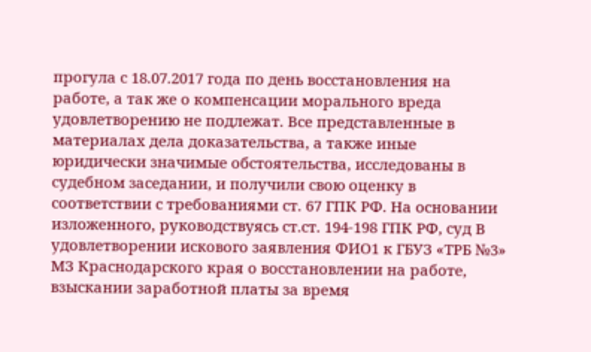прогула с 18.07.2017 года по день восстановления на работе, а так же о компенсации морального вреда удовлетворению не подлежат. Все представленные в материалах дела доказательства, а также иные юридически значимые обстоятельства, исследованы в судебном заседании, и получили свою оценку в соответствии с требованиями ст. 67 ГПК РФ. На основании изложенного, руководствуясь ст.ст. 194-198 ГПК РФ, суд В удовлетворении искового заявления ФИО1 к ГБУЗ «ТРБ №3» МЗ Краснодарского края о восстановлении на работе, взыскании заработной платы за время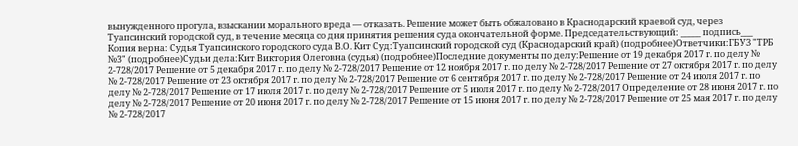вынужденного прогула, взыскании морального вреда — отказать. Решение может быть обжаловано в Краснодарский краевой суд, через Туапсинский городской суд, в течение месяца со дня принятия решения суда окончательной форме. Председательствующий: _____ подпись___ Копия верна: Судья Туапсинского городского суда В.О. Кит Суд:Туапсинский городской суд (Краснодарский край) (подробнее)Ответчики:ГБУЗ "ТРБ №3" (подробнее)Судьи дела:Кит Виктория Олеговна (судья) (подробнее)Последние документы по делу:Решение от 19 декабря 2017 г. по делу № 2-728/2017 Решение от 5 декабря 2017 г. по делу № 2-728/2017 Решение от 12 ноября 2017 г. по делу № 2-728/2017 Решение от 27 октября 2017 г. по делу № 2-728/2017 Решение от 23 октября 2017 г. по делу № 2-728/2017 Решение от 6 сентября 2017 г. по делу № 2-728/2017 Решение от 24 июля 2017 г. по делу № 2-728/2017 Решение от 17 июля 2017 г. по делу № 2-728/2017 Решение от 5 июля 2017 г. по делу № 2-728/2017 Определение от 28 июня 2017 г. по делу № 2-728/2017 Решение от 20 июня 2017 г. по делу № 2-728/2017 Решение от 15 июня 2017 г. по делу № 2-728/2017 Решение от 25 мая 2017 г. по делу № 2-728/2017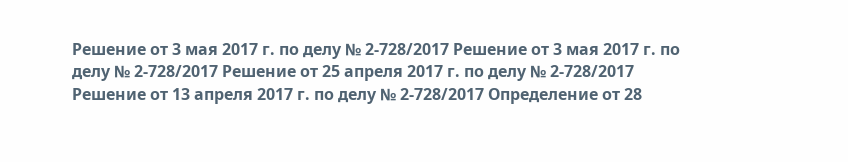Решение от 3 мая 2017 г. по делу № 2-728/2017 Решение от 3 мая 2017 г. по делу № 2-728/2017 Решение от 25 апреля 2017 г. по делу № 2-728/2017 Решение от 13 апреля 2017 г. по делу № 2-728/2017 Определение от 28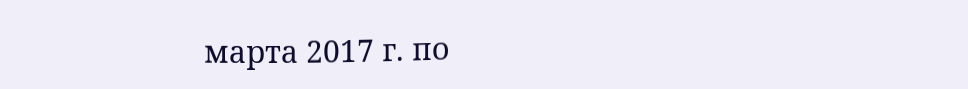марта 2017 г. по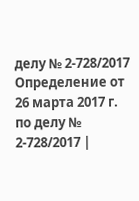делу № 2-728/2017 Определение от 26 марта 2017 г. по делу № 2-728/2017 |